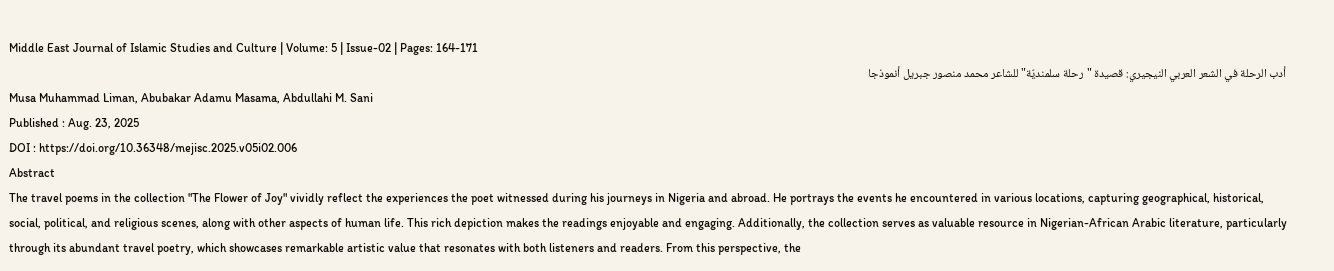Middle East Journal of Islamic Studies and Culture | Volume: 5 | Issue-02 | Pages: 164-171
أدب الرحلة في الشعر العربي النيجيري: قصيدة "رحلة سلمنديّة" للشاعر محمد منصور جبريل أنموذجا
Musa Muhammad Liman, Abubakar Adamu Masama, Abdullahi M. Sani
Published : Aug. 23, 2025
DOI : https://doi.org/10.36348/mejisc.2025.v05i02.006
Abstract
The travel poems in the collection "The Flower of Joy" vividly reflect the experiences the poet witnessed during his journeys in Nigeria and abroad. He portrays the events he encountered in various locations, capturing geographical, historical, social, political, and religious scenes, along with other aspects of human life. This rich depiction makes the readings enjoyable and engaging. Additionally, the collection serves as valuable resource in Nigerian-African Arabic literature, particularly through its abundant travel poetry, which showcases remarkable artistic value that resonates with both listeners and readers. From this perspective, the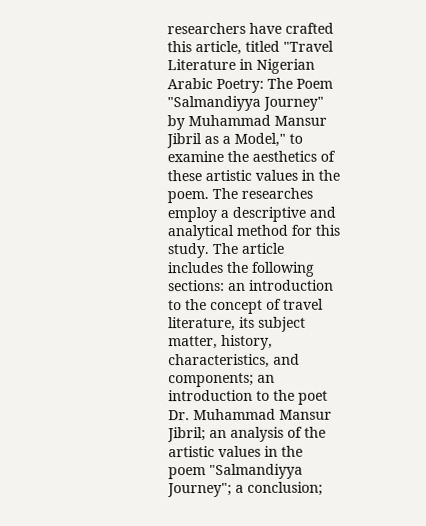researchers have crafted this article, titled "Travel Literature in Nigerian Arabic Poetry: The Poem "Salmandiyya Journey" by Muhammad Mansur Jibril as a Model," to examine the aesthetics of these artistic values in the poem. The researches employ a descriptive and analytical method for this study. The article includes the following sections: an introduction to the concept of travel literature, its subject matter, history, characteristics, and components; an introduction to the poet Dr. Muhammad Mansur Jibril; an analysis of the artistic values in the poem "Salmandiyya Journey"; a conclusion;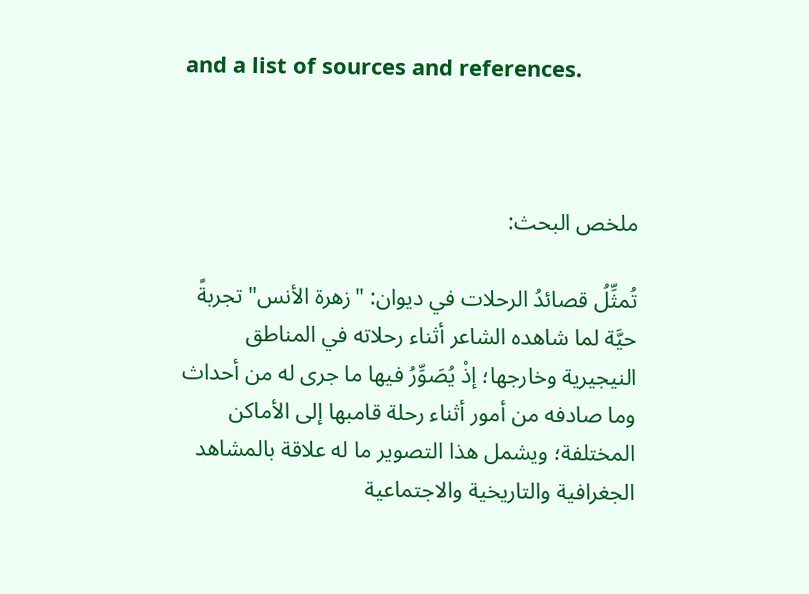and a list of sources and references.



ملخص البحث:

تُمثِّلُ قصائدُ الرحلات في ديوان: "زهرة الأنس" تجربةً حيَّة لما شاهده الشاعر أثناء رحلاته في المناطق النيجيرية وخارجها؛ إذْ يُصَوِّرُ فيها ما جرى له من أحداث وما صادفه من أمور أثناء رحلة قامبها إلى الأماكن المختلفة؛ ويشمل هذا التصوير ما له علاقة بالمشاهد الجغرافية والتاريخية والاجتماعية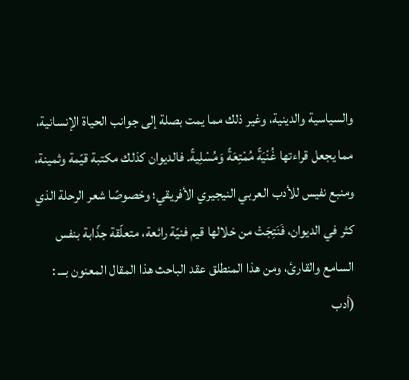والسياسية والدينية، وغير ذلك مما يمت بصلة إلى جوانب الحياة الإنسانية، مما يجعل قراءتها غُنْيَةً مُمْتِعَةً وَمُسْلِيةً. فالديوان كذلك مكتبة قيّمة وثمينة، ومنبع نفيس للأدب العربي النيجيري الأفريقي؛ وخصوصًا شعر الرحلة الذي كثر في الديوان، فَنَتِجَتْ من خلالها قيم فنيّة رائعة، متعلّقة جذّابة بنفس السامع والقارئ، ومن هذا المنطلق عقد الباحث هذا المقال المعنون بـــ : (أدب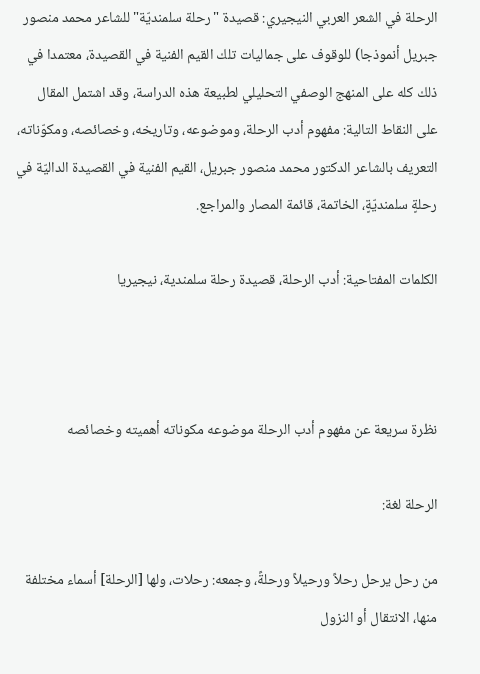الرحلة في الشعر العربي النيجيري: قصيدة "رحلة سلمنديّة" للشاعر محمد منصور جبريل أنموذجا) للوقوف على جماليات تلك القيم الفنية في القصيدة، معتمدا في ذلك كله على المنهج الوصفي التحليلي لطبيعة هذه الدراسة، وقد اشتمل المقال على النقاط التالية: مفهوم أدب الرحلة، وموضوعه، وتاريخه، وخصائصه، ومكوّناته، التعريف بالشاعر الدكتور محمد منصور جبريل، القيم الفنية في القصيدة الداليّة في رحلةٍ سلمنديّةٍ، الخاتمة، قائمة المصار والمراجع.

الكلمات المفتاحية: أدب الرحلة، قصيدة رحلة سلمندية، نيجيريا



نظرة سريعة عن مفهوم أدب الرحلة موضوعه مكوناته أهميته وخصائصه

الرحلة لغة:

من رحل يرحل رحلاً ورحيلاً ورحلةً، وجمعه: رحلات، ولها [الرحلة] أسماء مختلفة منها، الانتقال أو النزول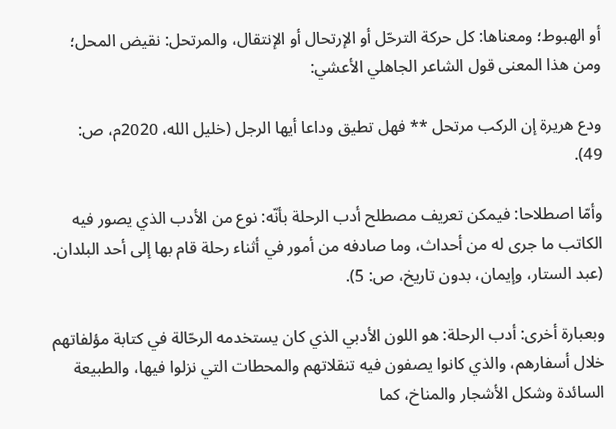أو الهبوط؛ ومعناها: كل حركة الترحّل أو الإرتحال أو الإنتقال، والمرتحل: نقيض المحل؛ ومن هذا المعنى قول الشاعر الجاهلي الأعشي:

ودع هريرة إن الركب مرتحل ** فهل تطيق وداعا أيها الرجل (خليل الله، 2020م، ص: 49).

وأمّا اصطلاحا: فيمكن تعريف مصطلح أدب الرحلة بأنّه: نوع من الأدب الذي يصور فيه الكاتب ما جرى له من أحداث، وما صادفه من أمور في أثناء رحلة قام بها إلى أحد البلدان. (عبد الستار، وإيمان، بدون تاريخ، ص: 5).

وبعبارة أخرى: أدب الرحلة: هو اللون الأدبي الذي كان يستخدمه الرحّالة في كتابة مؤلفاتهم خلال أسفارهم، والذي كانوا يصفون فيه تنقلاتهم والمحطات التي نزلوا فيها، والطبيعة السائدة وشكل الأشجار والمناخ، كما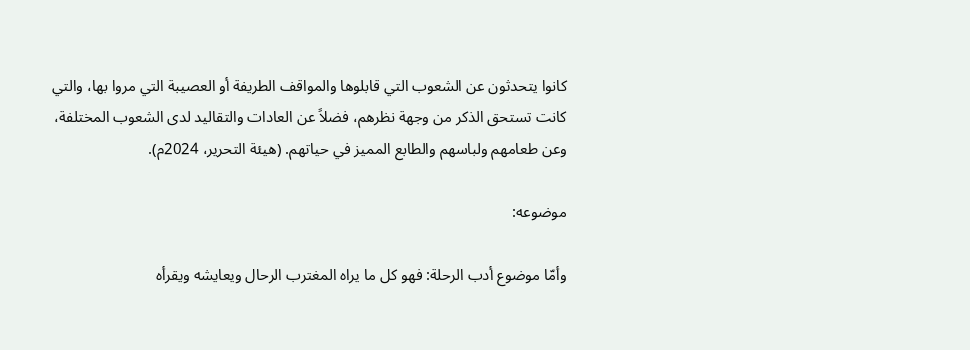كانوا يتحدثون عن الشعوب التي قابلوها والمواقف الطريفة أو العصيبة التي مروا بها، والتي كانت تستحق الذكر من وجهة نظرهم، فضلاً عن العادات والتقاليد لدى الشعوب المختلفة، وعن طعامهم ولباسهم والطابع المميز في حياتهم. (هيئة التحرير، 2024م).

موضوعه:

وأمّا موضوع أدب الرحلة: فهو كل ما يراه المغترب الرحال ويعايشه ويقرأه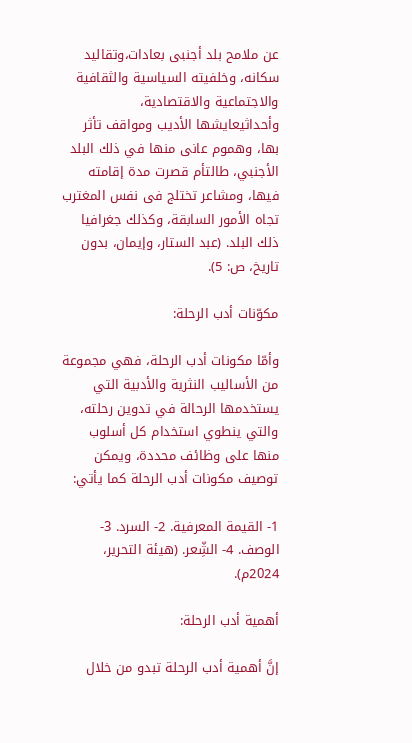عن ملامح بلد أجنبى بعادات،وتقاليد سكانه، وخلفيته السياسية والثقافية والاجتماعية والاقتصادية، وأحداثيعايشها الأديب ومواقف تأثر بها، وهموم عانى منها في ذلك البلد الأجنبي، طالتأم قصرت مدة إقامته فيها، ومشاعر تختلج فى نفس المغترب تجاه الأمور السابقة، وكذلك جغرافيا ذلك البلد. (عبد الستار، وإيمان، بدون تاريخ، ص: 5).

مكوّنات أدب الرحلة:

وأمّا مكونات أدب الرحلة، فهي مجموعة من الأساليب النثرية والأدبية التي يستخدمها الرحالة في تدوين رحلته، والتي ينطوي استخدام كل أسلوب منها على وظائف محددة، ويمكن توصيف مكونات أدب الرحلة كما يأتي:

1- القيمة المعرفية. 2- السرد. 3- الوصف. 4- الشِّعر. (هيئة التحرير، 2024م).

أهمية أدب الرحلة:

إنَّ أهمية أدب الرحلة تبدو من خلال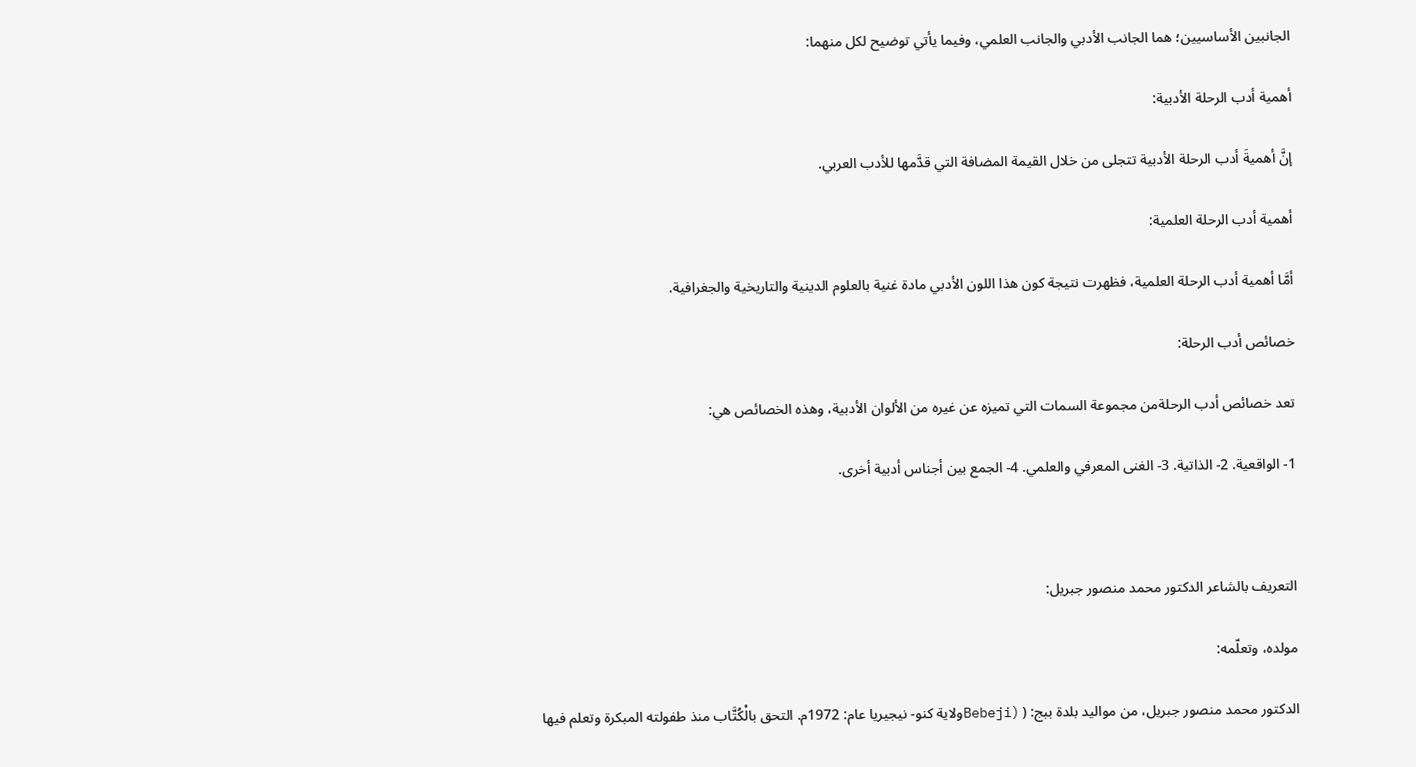الجانبين الأساسيين؛ هما الجانب الأدبي والجانب العلمي، وفيما يأتي توضيح لكل منهما:

أهمية أدب الرحلة الأدبية:

إنَّ أهميةَ أدب الرحلة الأدبية تتجلى من خلال القيمة المضافة التي قدَّمها للأدب العربي.

أهمية أدب الرحلة العلمية:

أمَّا أهمية أدب الرحلة العلمية، فظهرت نتيجة كون هذا اللون الأدبي مادة غنية بالعلوم الدينية والتاريخية والجغرافية.

خصائص أدب الرحلة:

تعد خصائص أدب الرحلةمن مجموعة السمات التي تميزه عن غيره من الألوان الأدبية، وهذه الخصائص هي:

1- الواقعية. 2- الذاتية. 3- الغنى المعرفي والعلمي. 4- الجمع بين أجناس أدبية أخرى.



التعريف بالشاعر الدكتور محمد منصور جبريل:

مولده، وتعلّمه:

الدكتور محمد منصور جبريل، من مواليد بلدة ببج: ( (Bebejiولاية كنو- نيجيريا عام: 1972م. التحق بالْكُتَّاب منذ طفولته المبكرة وتعلم فيها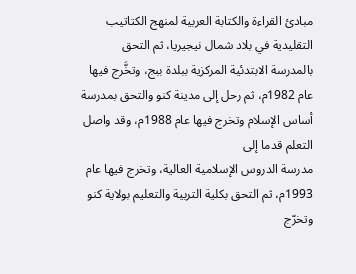مبادئ القراءة والكتابة العربية لمنهج الكتاتيب التقليدية في بلاد شمال نيجيريا، ثم التحق بالمدرسة الابتدئية المركزية ببلدة ببج، وتخَّرج فيها عام 1982م، ثم رحل إلى مدينة كنو والتحق بمدرسة أساس الإسلام وتخرج فيها عام 1988م، وقد واصل التعلم قدما إلى
مدرسة الدروس الإسلامية العالية، وتخرج فيها عام 1993م، ثم التحق بكلية التربية والتعليم بولاية كنو وتخرّج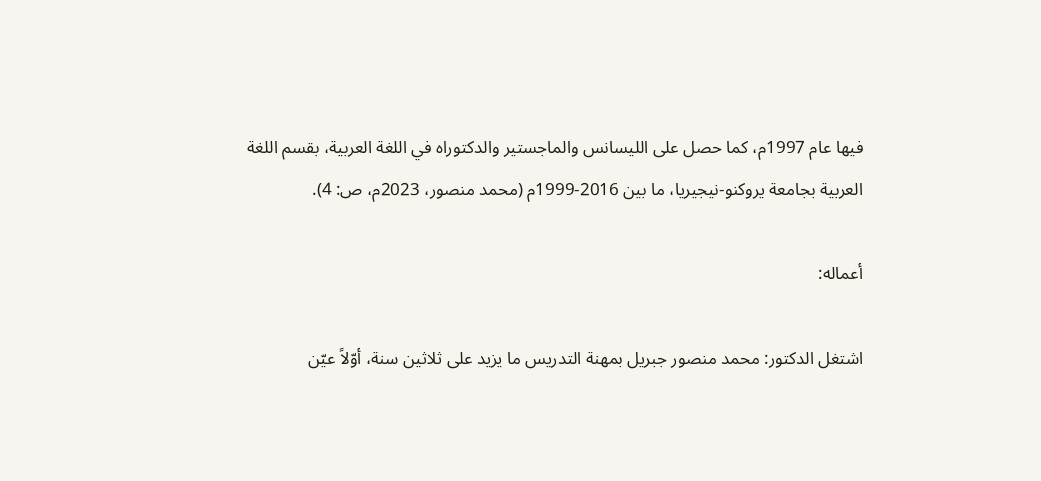فيها عام 1997م، كما حصل على الليسانس والماجستير والدكتوراه في اللغة العربية، بقسم اللغة العربية بجامعة يروكنو-نيجيريا، ما بين 2016-1999م (محمد منصور، 2023م، ص: 4).

أعماله:

اشتغل الدكتور: محمد منصور جبريل بمهنة التدريس ما يزيد على ثلاثين سنة، أوّلاً عيّن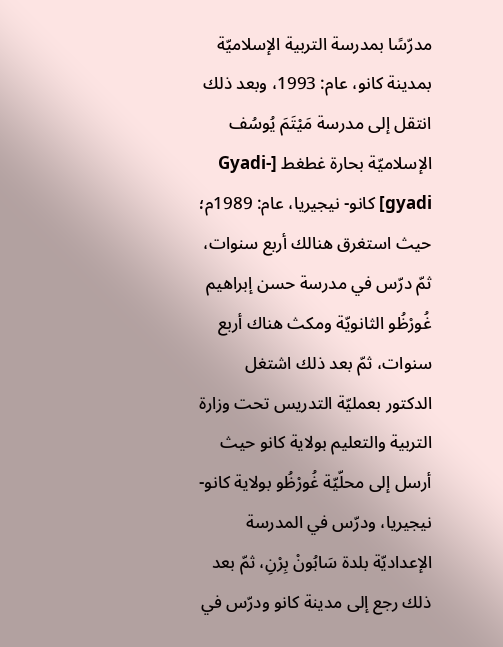مدرّسًا بمدرسة التربية الإسلاميّة بمدينة كانو، عام: 1993، وبعد ذلك انتقل إلى مدرسة مَيْتَمَ يُوسُف الإسلاميّة بحارة غطغط [Gyadi- gyadi] كانو- نيجيريا، عام: 1989م؛ حيث استغرق هنالك أربع سنوات، ثمّ درّس في مدرسة حسن إبراهيم غُورْظُو الثانويّة ومكث هناك أربع سنوات، ثمّ بعد ذلك اشتغل الدكتور بعمليّة التدريس تحت وزارة التربية والتعليم بولاية كانو حيث أرسل إلى محلّيّة غُورْظُو بولاية كانو- نيجيريا، ودرّس في المدرسة الإعداديّة بلدة سَابُونْ بِرْنِ، ثمّ بعد ذلك رجع إلى مدينة كانو ودرّس في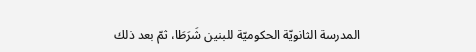المدرسة الثانويّة الحكوميّة للبنين شَرَطَا، ثمّ بعد ذلك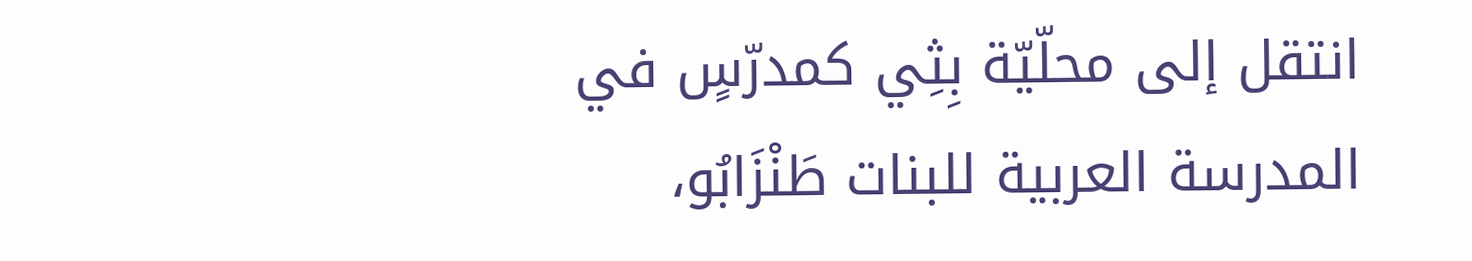انتقل إلى محلّيّة بِثِي كمدرّسٍ في المدرسة العربية للبنات طَنْزَابُو،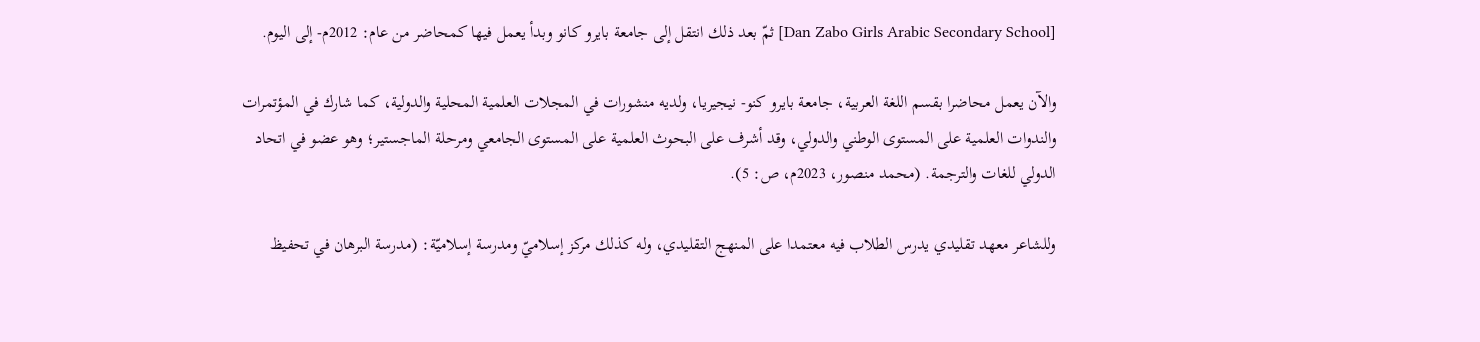[Dan Zabo Girls Arabic Secondary School] ثمّ بعد ذلك انتقل إلى جامعة بايرو كانو وبدأ يعمل فيها كمحاضر من عام: 2012م- إلى اليوم.

والآن يعمل محاضرا بقسم اللغة العربية، جامعة بايرو كنو- نيجيريا، ولديه منشورات في المجلات العلمية المحلية والدولية، كما شارك في المؤتمرات والندوات العلمية على المستوى الوطني والدولي، وقد أشرف على البحوث العلمية على المستوى الجامعي ومرحلة الماجستير؛ وهو عضو في اتحاد الدولي للغات والترجمة. (محمد منصور، 2023م، ص: 5).

وللشاعر معهد تقليدي يدرس الطلاب فيه معتمدا على المنهج التقليدي، وله كذلك مركز إسلاميّ ومدرسة إسلاميّة: (مدرسة البرهان في تحفيظ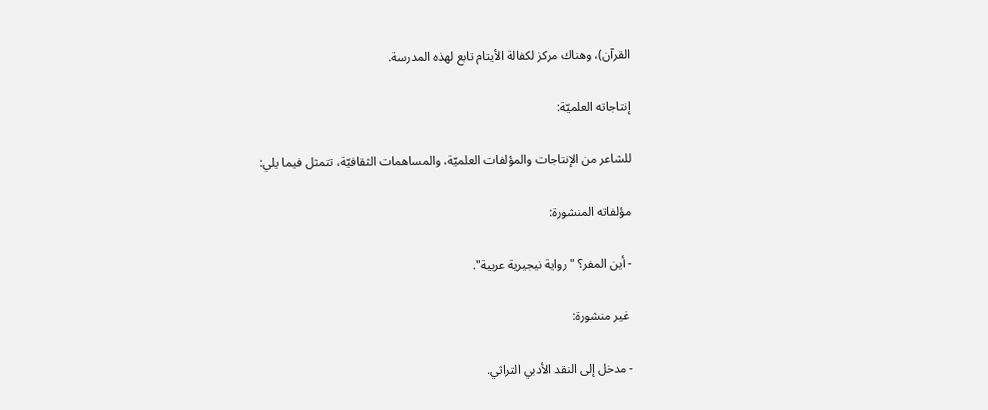القرآن)، وهناك مركز لكفالة الأيتام تابع لهذه المدرسة.

إنتاجاته العلميّة:

للشاعر من الإنتاجات والمؤلفات العلميّة، والمساهمات الثقافيّة، تتمثل فيما يلي:

مؤلفاته المنشورة:

- أين المفر؟ "رواية نيجيرية عربية".

 غير منشورة:

- مدخل إلى النقد الأدبي التراثي.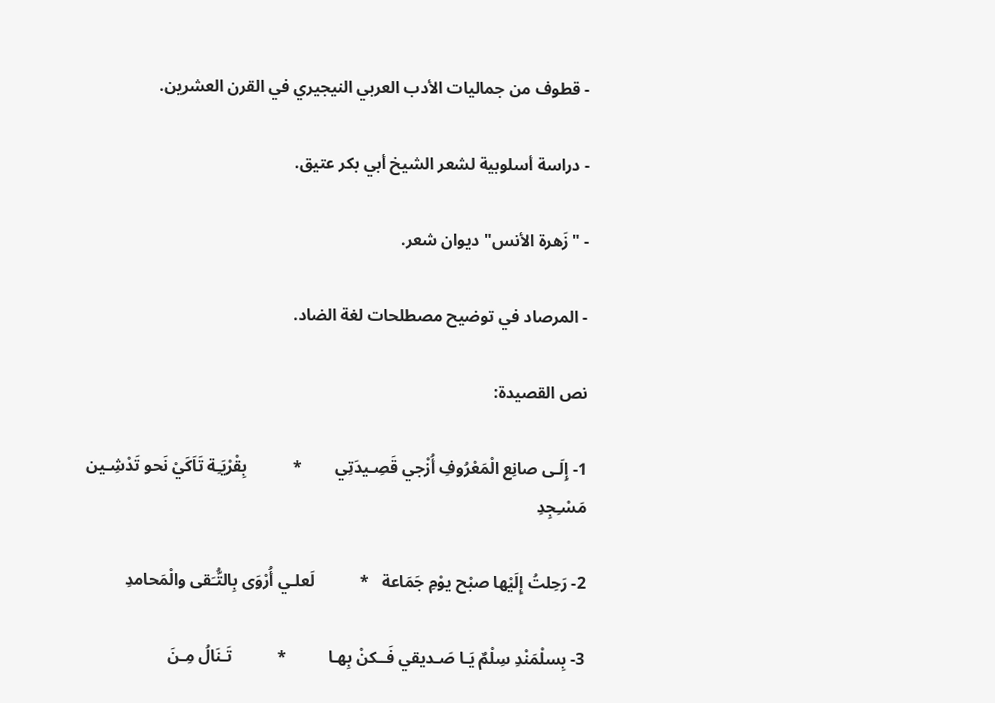- قطوف من جماليات الأدب العربي النيجيري في القرن العشرين.

- دراسة أسلوبية لشعر الشيخ أبي بكر عتيق.

- "زَهرة الأنس" ديوان شعر.

- المرصاد في توضيح مصطلحات لغة الضاد.

نص القصيدة:

1- إِلَـى صانِع الْمَعْرُوفِ أُزْجي قَصِـيدَتِي        *           بِقْرْيَـِة تَاَكَيْ نَحو تَدْشِـين مَسْـِجِدِ

2- رَحِلتُ إِلَيْها صبْح يوْمِ جَمَاعة   *           لَعلـي أُرْوَى بِالتُّـَقى والْمَحامدِ

3- بِسلْمَنْدِ سِلْمٌ يَـا صَـديقي فَــكنْ بِهـا          *           تَـنَالُ مِـنَ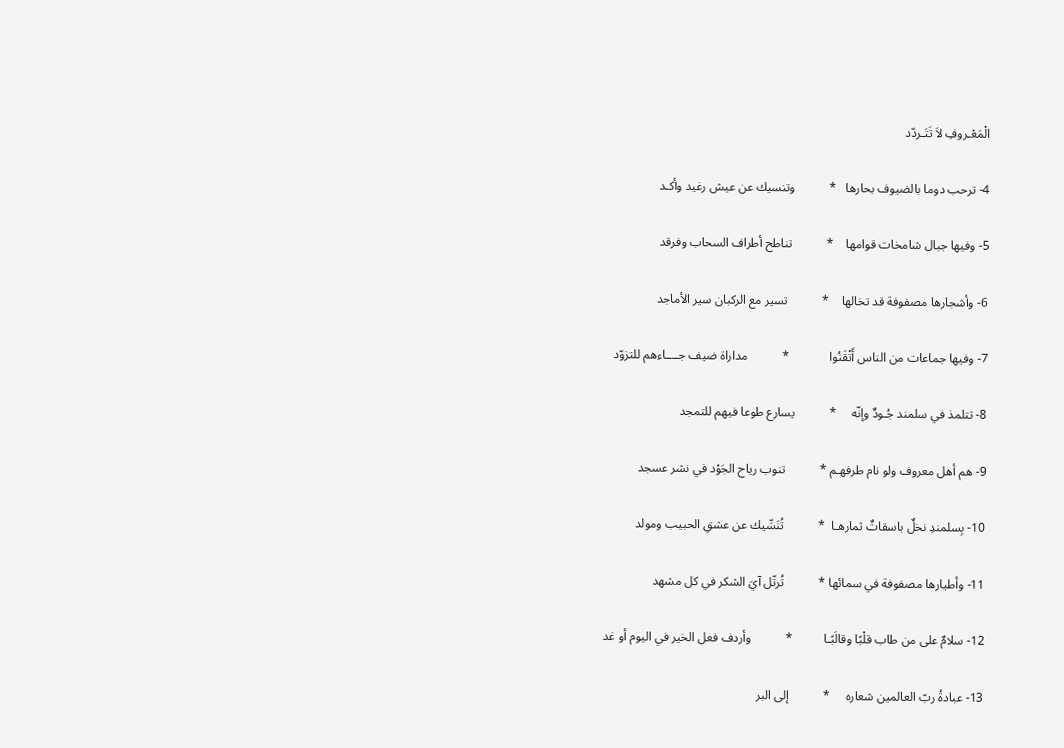الْمَعْـروفِ لاَ تَتَـردّد

4- ترحب دوما بالضيوف بحارها   *           وتنسيك عن عيش رغيد وأكـد

5- وفيها جبال شامخات قوامها    *           تناطح أطراف السحاب وفرقد

6- وأشجارها مصفوفة قد تخالها    *           تسير مع الركبان سير الأماجد

7- وفيها جماعات من الناس أَتْقَنُوا             *           مداراة ضيف جــــاءهم للتزوّد

8- تتلمذ في سلمند جُـودٌ وإنّه     *           يسارع طوعا فيهم للتمجد

9- هم أهل معروف ولو نام طرفهـم *           تنوب رياح الجَوْد في نشر عسجد

10- بِسلمندِ نخلٌ باسقاتٌ ثمارهـا  *           تُنَسِّيك عن عشقِ الحبيب ومولد

11- وأطيارها مصفوفة في سمائها *           تُرتّل آيَ الشكر في كل مشهد

12- سلامٌ على من طاب قلْبًا وقالَبًـا          *           وأردف فعل الخير في اليوم أو غد

13- عبادةُ ربّ العالمين شعاره     *           إلى البر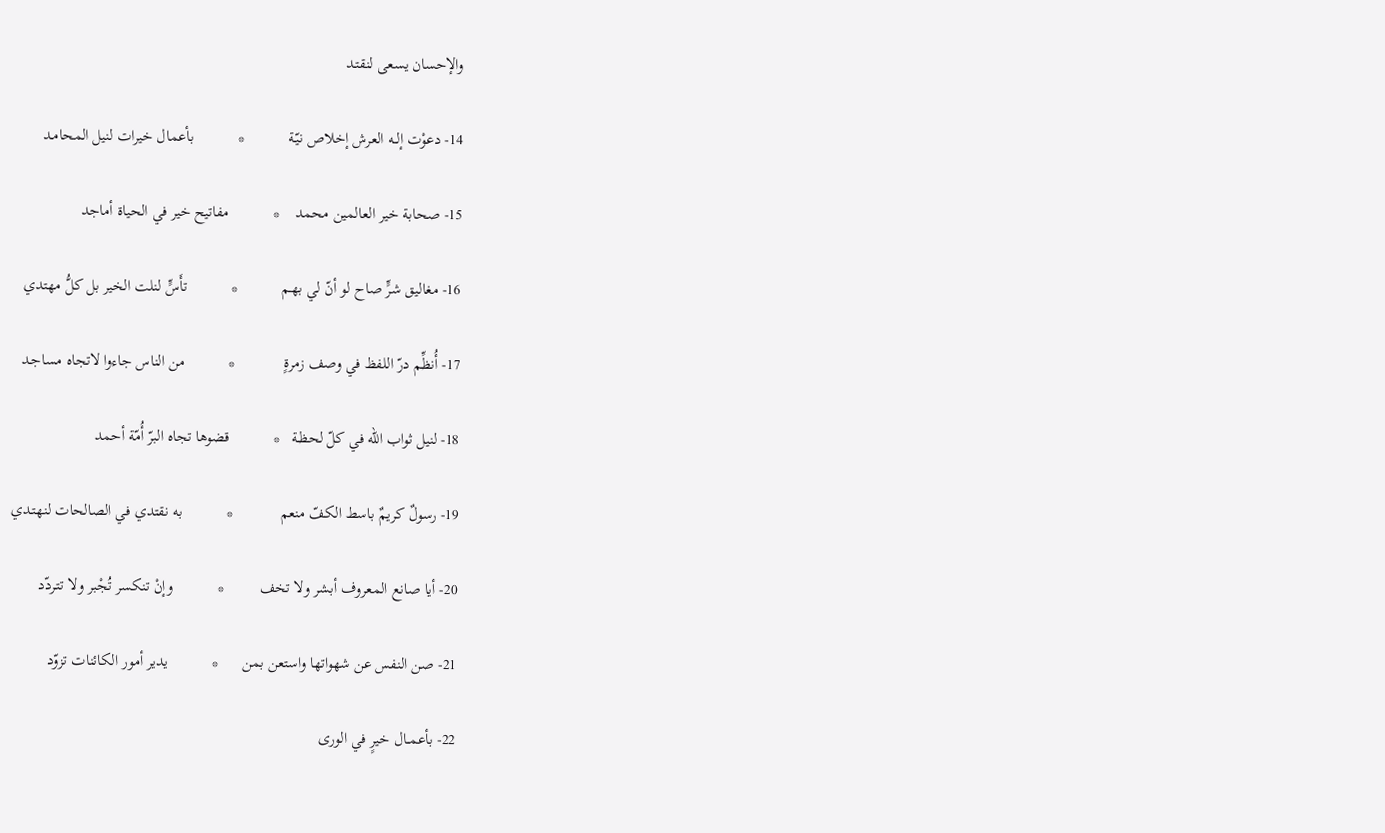والإحسان يسعى لنقتـد

14- دعوْت إلــه العرش إخلاص نيّـة           *           بأعمال خيرات لنيل المحامـد

15- صحابة خير العالمين محمد    *           مفاتيح خير في الحياة أماجد

16- مغاليق شرٍّ صاح لو أنّ لي بهـم           *           تأَسٍّ لنلت الخير بل كلُّ مهتدي

17- أُنظِّم درّ اللفظ في وصف زمرةٍ            *           من الناس جاءوا لاتجاه مساجـد

18- لنيل ثواب الله في كلّ لحظـة   *           قضوها تجاه البرّ أُمّة أحمد

19- رسولٌ كريمٌ باسط الكفّ منعم            *           به نقتدي في الصالحات لنهتـدي

20- أيا صانع المعروف أبشر ولا تخف         *           وإنْ تنكسر تُجْبر ولا تتـردّد

21- صن النفس عن شهواتها واستعن بمن      *           يدير أمور الكائنات تزوّد

22- بأعمــال خيرٍ في الورى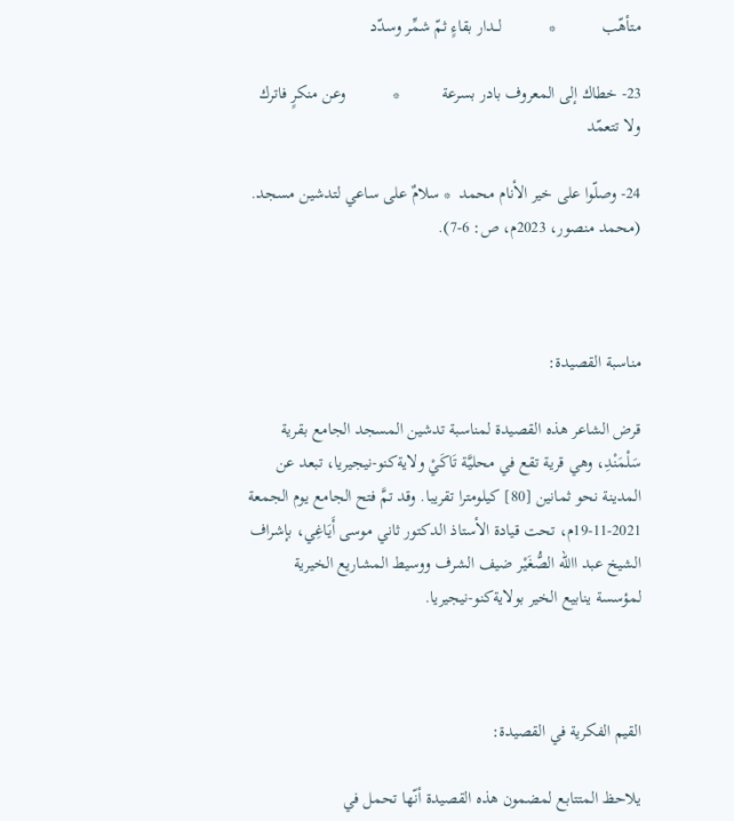متأهّب           *           لــدار بقاءٍ ثمّ شمِّر وسدّد

23- خطاك إلى المعروف بادر بسرعة          *           وعن منكرٍ فاترك ولا تتعمّد

24- وصلّوا على خير الأنام محمد  * سلامٌ على ساعي لتدشين مسجد. (محمد منصور، 2023م، ص: 6-7).



مناسبة القصيدة:

قرض الشاعر هذه القصيدة لمناسبة تدشين المسجد الجامع بقرية سَلْمَنْدِ، وهي قرية تقع في محليَّة تَاكَيْ ولايةكنو-نيجيريا، تبعد عن المدينة نحو ثمانين [80] كيلومترا تقريبا. وقد تمَّ فتح الجامع يوم الجمعة 2021-11-19م، تحت قيادة الأستاذ الدكتور ثاني موسى أَيَاغِي، بإشراف الشيخ عبد االله الصُّغَيْر ضيف الشرف ووسيط المشاريع الخيرية لمؤسسة ينابيع الخير بولايةكنو-نيجيريا.



القيم الفكرية في القصيدة:

يلاحظ المتتابع لمضمون هذه القصيدة أنّها تحمل في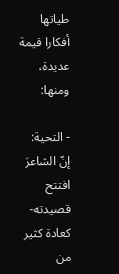طياتها أفكارا قيمة عديدة، ومنها:

- التحية: إنّ الشاعرَ افتتح قصيدته- كعادة كثير من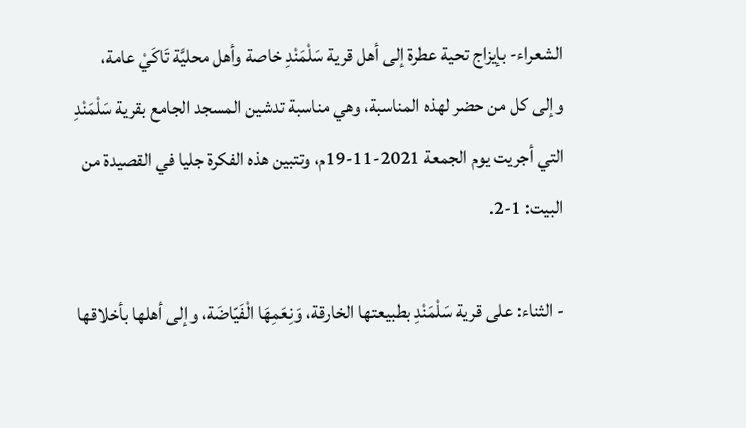الشعراء- بإيزاج تحية عطرة إلى أهل قرية سَلْمَنْدِ خاصة وأهل محليَّة تَاكَيْ عامة، وإلى كل من حضر لهذه المناسبة، وهي مناسبة تدشين المسجد الجامع بقرية سَلْمَنْدِ التي أجريت يوم الجمعة 2021-11-19م، وتتبين هذه الفكرة جليا في القصيدة من البيت: 1-2.

- الثناء: على قرية سَلْمَنْدِ بطبيعتها الخارقة، وَنِعَمِهَا الْفَيّاضَة، وإلى أهلها بأخلاقها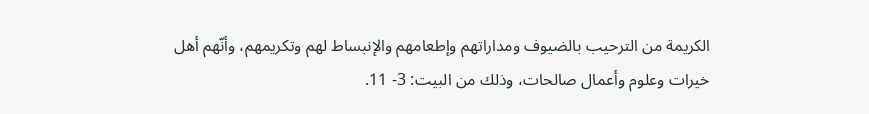الكريمة من الترحيب بالضيوف ومداراتهم وإطعامهم والإنبساط لهم وتكريمهم، وأنّهم أهل خيرات وعلوم وأعمال صالحات، وذلك من البيت: 3- 11.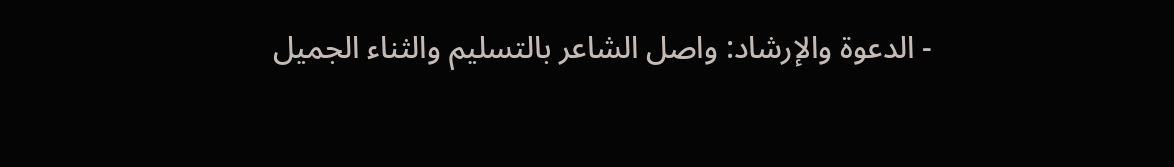- الدعوة والإرشاد: واصل الشاعر بالتسليم والثناء الجميل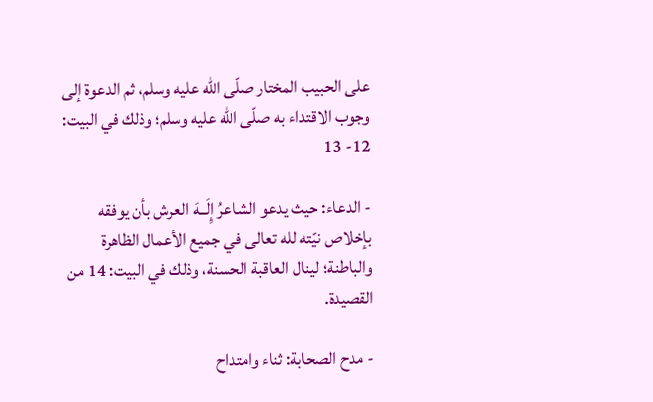على الحبيب المختار صلّى الله عليه وسلم، ثم الدعوة إلى وجوب الاقتداء به صلّى الله عليه وسلم؛ وذلك في البيت: 12- 13

- الدعاء: حيث يدعو الشاعرُ إِلَــهَ العرش بأن يوفقه بإخلاص نيّته لله تعالى في جميع الأعمال الظاهرة والباطنة؛ لينال العاقبة الحسنة، وذلك في البيت: 14 من القصيدة.

- مدح الصحابة: ثناء وامتداح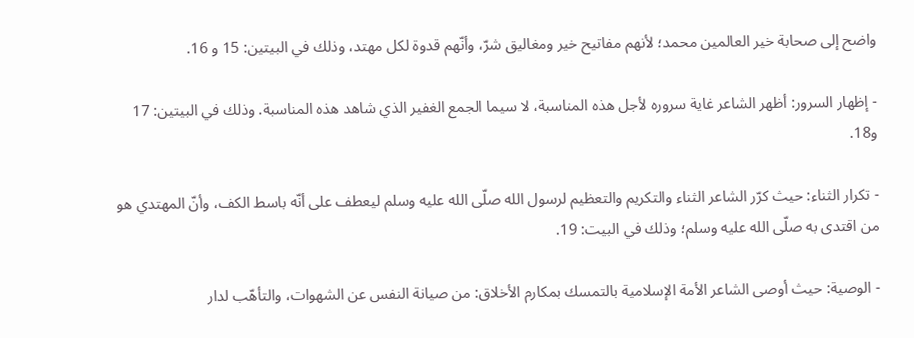واضح إلى صحابة خير العالمين محمد؛ لأنهم مفاتيح خير ومغاليق شرّ، وأنّهم قدوة لكل مهتد، وذلك في البيتين: 15 و 16.

- إظهار السرور: أظهر الشاعر غاية سروره لأجل هذه المناسبة، لا سيما الجمع الغفير الذي شاهد هذه المناسبة. وذلك في البيتين: 17 و18.

- تكرار الثناء: حيث كرّر الشاعر الثناء والتكريم والتعظيم لرسول الله صلّى الله عليه وسلم ليعطف على أنّه باسط الكف، وأنّ المهتدي هو من اقتدى به صلّى الله عليه وسلم؛ وذلك في البيت: 19.

- الوصية: حيث أوصى الشاعر الأمة الإسلامية بالتمسك بمكارم الأخلاق: من صيانة النفس عن الشهوات، والتأهّب لدار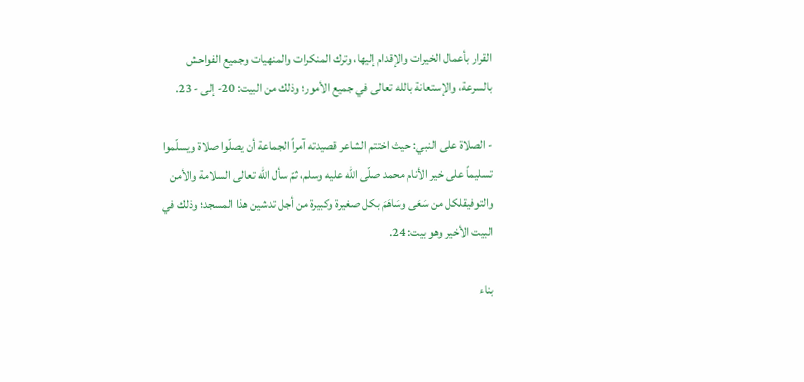القرار بأعمال الخيرات والإقدام إليها، وترك المنكرات والمنهيات وجميع الفواحش بالسرعة، والإستعانة بالله تعالى في جميع الأمور؛ وذلك من البيت: 20- إلى - 23.

- الصلاة على النبي: حيث اختتم الشاعر قصيدته آمراً الجماعة أن يصلّوا صلاة ويسلّموا تسليماً على خير الأنام محمد صلّى الله عليه وسلم، ثمّ سأل الله تعالى السلامة والأمن والتوفيقلكل من سَعَى وسَاهَمَ بكل صغيرة وكبيرة من أجل تدشين هذا المسجد؛ وذلك في البيت الأخير وهو بيت: 24.

بناء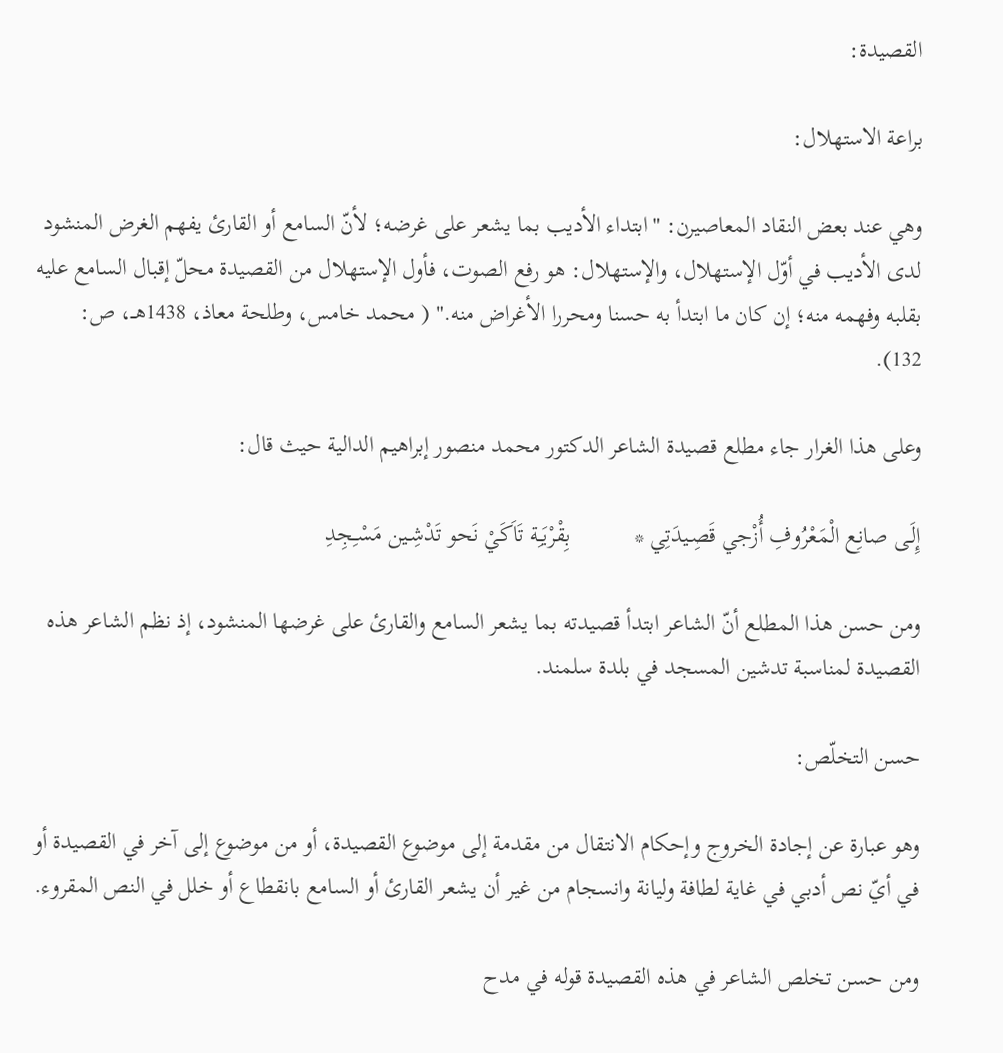القصيدة:

براعة الاستهلال:

وهي عند بعض النقاد المعاصيرن: "ابتداء الأديب بما يشعر على غرضه؛ لأنّ السامع أو القارئ يفهم الغرض المنشود لدى الأديب في أوّل الإستهلال، والإستهلال: هو رفع الصوت، فأول الإستهلال من القصيدة محلّ إقبال السامع عليه بقلبه وفهمه منه؛ إن كان ما ابتدأ به حسنا ومحررا الأغراض منه." ( محمد خامس، وطلحة معاذ، 1438هــ، ص: 132).

وعلى هذا الغرار جاء مطلع قصيدة الشاعر الدكتور محمد منصور إبراهيم الدالية حيث قال:

إِلَـى صانِع الْمَعْرُوفِ أُزْجي قَصِـيدَتِي *           بِقْرْيَـِة تَاَكَيْ نَحو تَدْشِـين مَسْـِجِدِ

ومن حسن هذا المطلع أنّ الشاعر ابتدأ قصيدته بما يشعر السامع والقارئ على غرضها المنشود، إذ نظم الشاعر هذه القصيدة لمناسبة تدشين المسجد في بلدة سلمند.

حسن التخلّص:

وهو عبارة عن إجادة الخروج وإحكام الانتقال من مقدمة إلى موضوع القصيدة، أو من موضوع إلى آخر في القصيدة أو في أيّ نص أدبي في غاية لطافة وليانة وانسجام من غير أن يشعر القارئ أو السامع بانقطاع أو خلل في النص المقروء.

ومن حسن تخلص الشاعر في هذه القصيدة قوله في مدح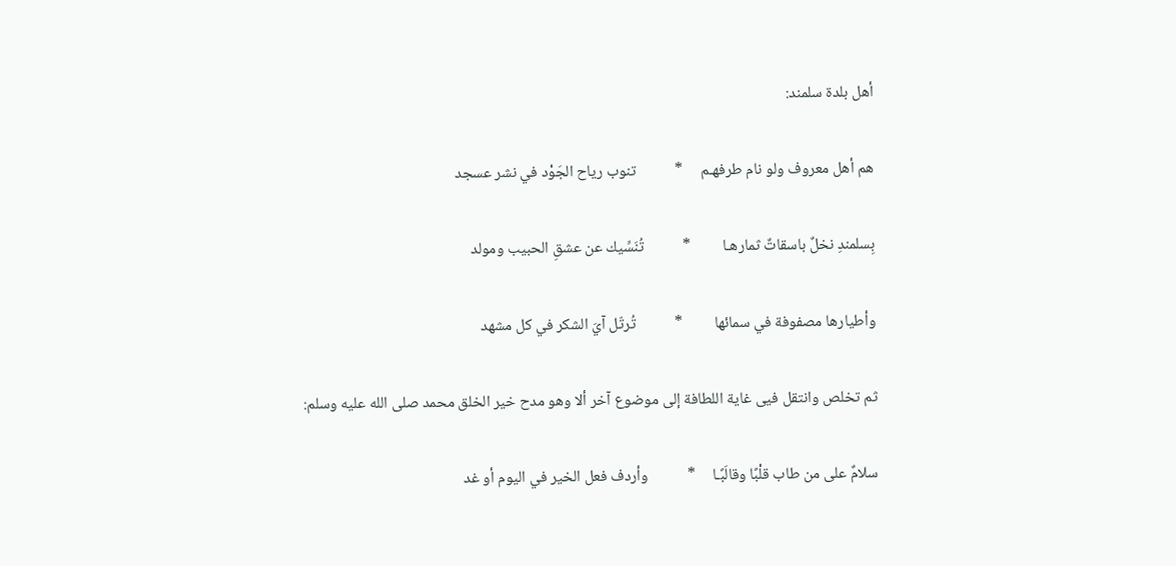أهل بلدة سلمند:

هم أهل معروف ولو نام طرفهـم     *           تنوب رياح الجَوْد في نشر عسجد

بِسلمندِ نخلٌ باسقاتٌ ثمارهـا         *           تُنَسِّيك عن عشقِ الحبيب ومولد

وأطيارها مصفوفة في سمائها         *           تُرتّل آيَ الشكر في كل مشهد

ثم تخلص وانتقل فيى غاية اللطافة إلى موضوع آخر ألا وهو مدح خير الخلق محمد صلى الله عليه وسلم:

سلامٌ على من طاب قلْبًا وقالَبًـا     *           وأردف فعل الخير في اليوم أو غد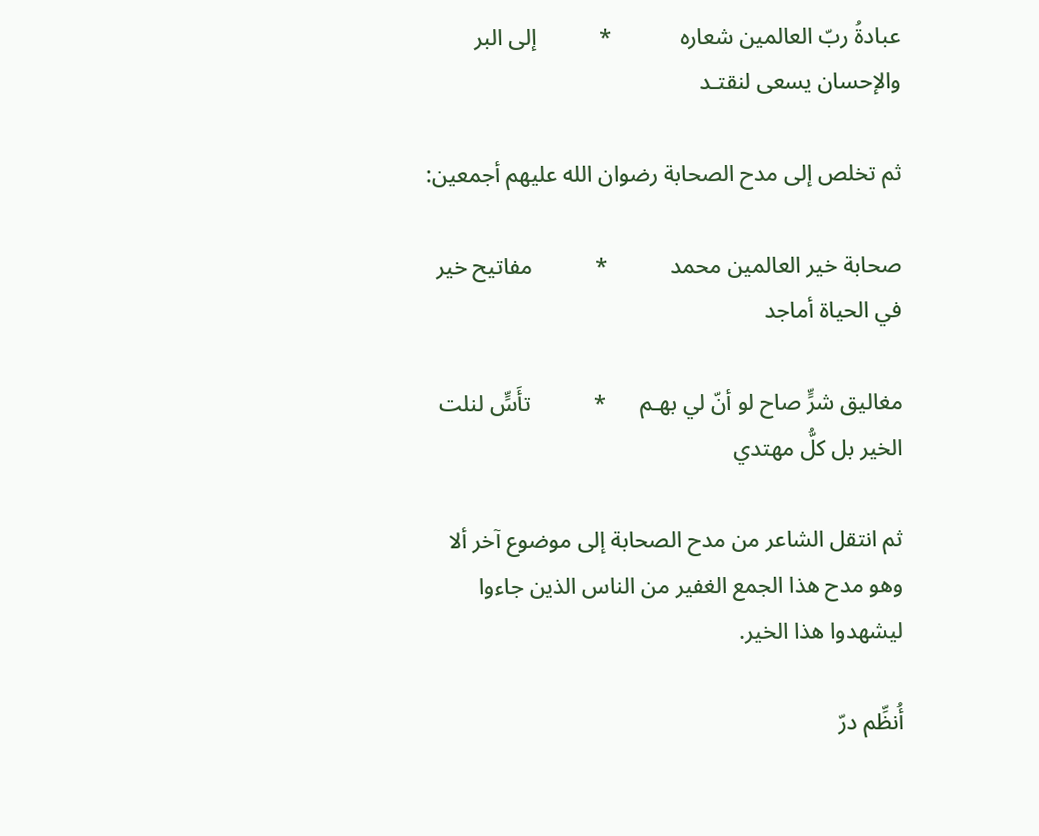عبادةُ ربّ العالمين شعاره            *           إلى البر والإحسان يسعى لنقتـد

ثم تخلص إلى مدح الصحابة رضوان الله عليهم أجمعين:

صحابة خير العالمين محمد           *           مفاتيح خير في الحياة أماجد

مغاليق شرٍّ صاح لو أنّ لي بهـم      *           تأَسٍّ لنلت الخير بل كلُّ مهتدي

ثم انتقل الشاعر من مدح الصحابة إلى موضوع آخر ألا وهو مدح هذا الجمع الغفير من الناس الذين جاءوا ليشهدوا هذا الخير.

أُنظِّم درّ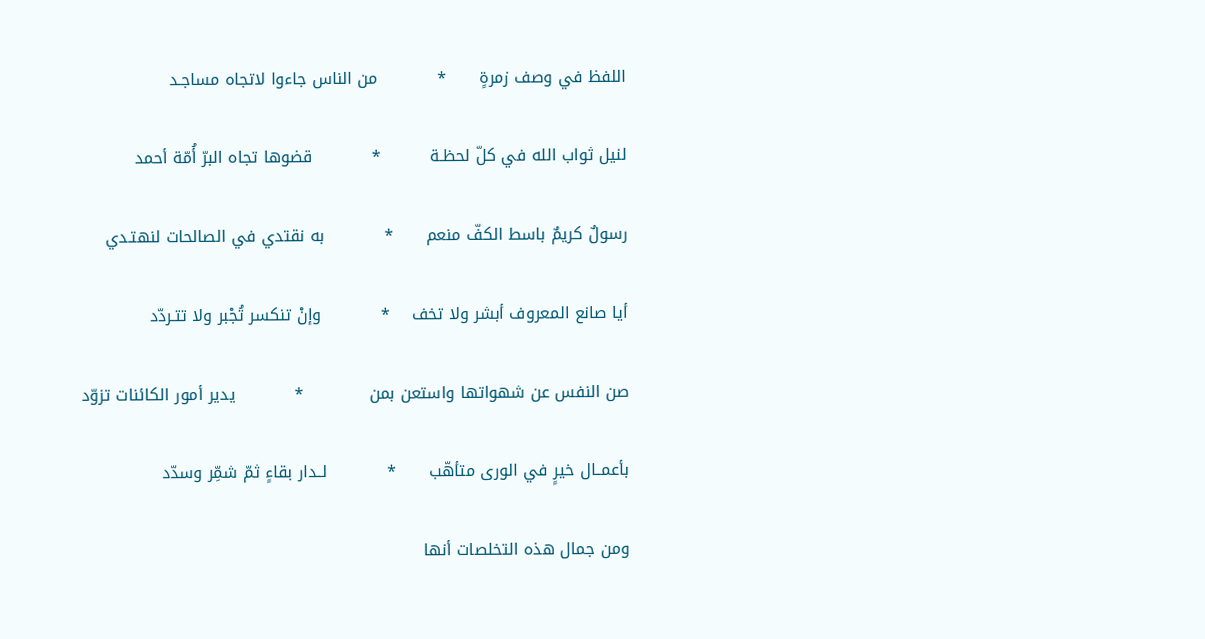اللفظ في وصف زمرةٍ      *           من الناس جاءوا لاتجاه مساجـد

لنيل ثواب الله في كلّ لحظـة         *           قضوها تجاه البرّ أُمّة أحمد

رسولٌ كريمٌ باسط الكفّ منعم      *           به نقتدي في الصالحات لنهتـدي

أيا صانع المعروف أبشر ولا تخف    *           وإنْ تنكسر تُجْبر ولا تتـردّد

صن النفس عن شهواتها واستعن بمن            *           يدير أمور الكائنات تزوّد

بأعمــال خيرٍ في الورى متأهّب      *           لــدار بقاءٍ ثمّ شمِّر وسدّد

ومن جمال هذه التخلصات أنها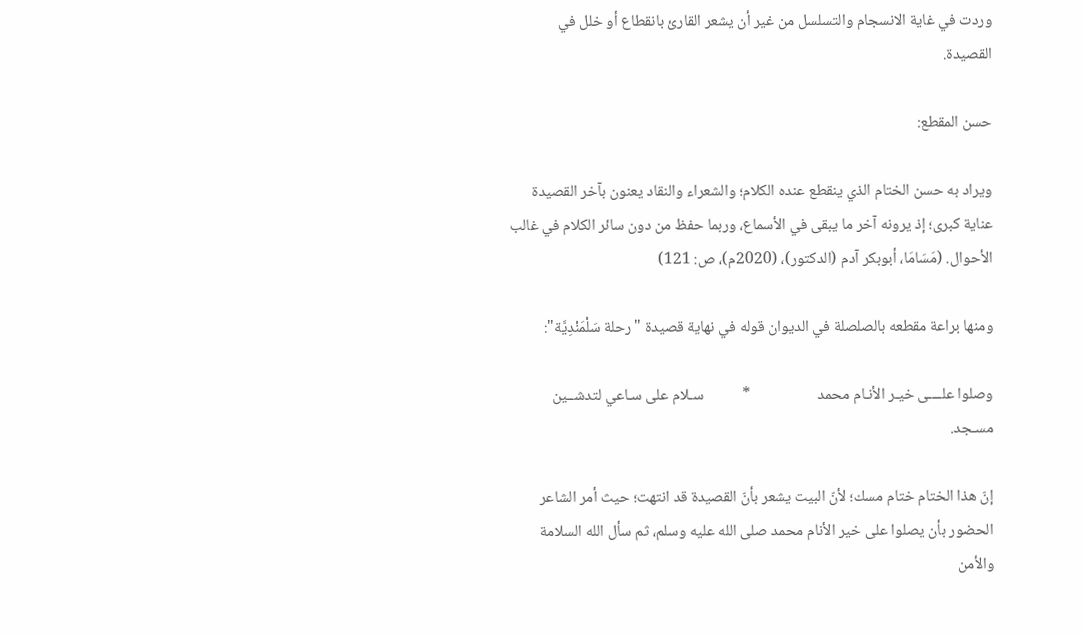وردت في غاية الانسجام والتسلسل من غير أن يشعر القارئ بانقطاع أو خلل في القصيدة.

حسن المقطع:

ويراد به حسن الختام الذي ينقطع عنده الكلام؛ والشعراء والنقاد يعنون بآخر القصيدة عناية كبرى؛ إذ يرونه آخر ما يبقى في الأسماع، وربما حفظ من دون سائر الكلام في غالب الأحوال. (مَسَامَا، أبوبكر آدم (الدكتور)، (2020م)، ص: 121)

ومنها براعة مقطعه بالصلصلة في الديوان قوله في نهاية قصيدة "رحلة سَلْمَنْدِيَّة":

وصلوا علــــى خيـر الأنـام محمد                   *           سـلام على سـاعي لتدشــين مسـجد.

إنّ هذا الختام ختام مسك؛ لأنّ البيت يشعر بأنّ القصيدة قد انتهت؛ حيث أمر الشاعر الحضور بأن يصلوا على خير الأنام محمد صلى الله عليه وسلم، ثم سأل الله السلامة والأمن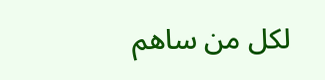لكل من ساهم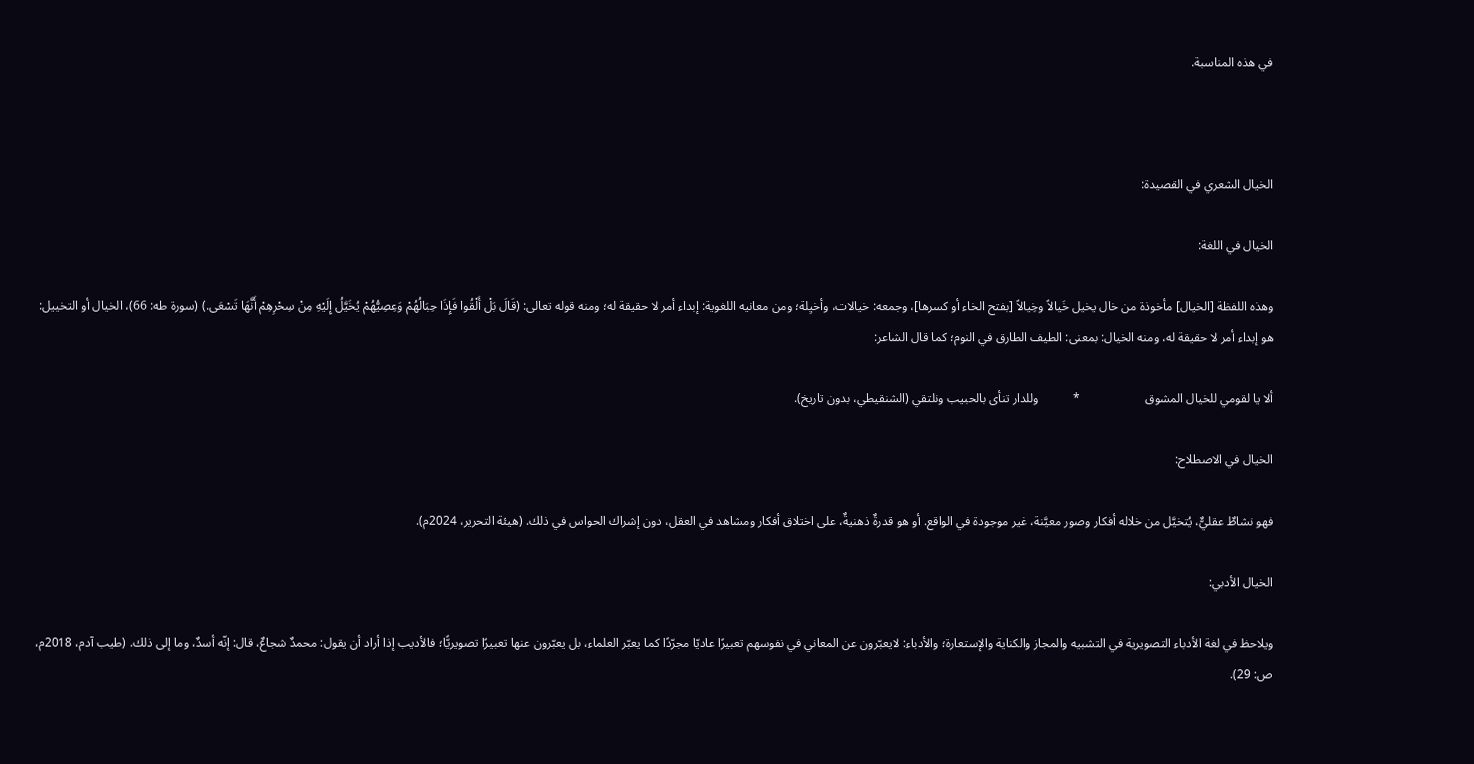في هذه المناسبة.



الخيال الشعري في القصيدة:

الخيال في اللغة:

وهذه اللفظة [الخيال] مأخوذة من خال يخيل خَيالاً وخِيالاً [بفتح الخاء أو كسرها]، وجمعه: خيالات، وأخيِلة؛ ومن معانيه اللغوية: إبداء أمر لا حقيقة له؛ ومنه قوله تعالى: (قَالَ بَلْ أَلْقُوا فَإِذَا حِبَالُهُمْ وَعِصِيُّهُمْ يُخَيَّلُ إِلَيْهِ مِنْ سِحْرِهِمْ أَنَّهَا تَسْعَى.) (سورة طه: 66)، الخيال أو التخييل: هو إبداء أمر لا حقيقة له، ومنه الخيال: بمعنى: الطيف الطارق في النوم؛ كما قال الشاعر:

ألا يا لقومي للخيال المشوق                     *           وللدار تنأى بالحبيب ونلتقي (الشنقيطي، بدون تاريخ).

الخيال في الاصطلاح:

فهو نشاطٌ عقليٌّ، يُتخيَّل من خلاله أفكار وصور معيَّنة، غير موجودة في الواقع. أو هو قدرةٌ ذهنيةٌ، على اختلاق أفكار ومشاهد في العقل، دون إشراك الحواس في ذلك. (هيئة التحرير، 2024م).

الخيال الأدبي:

ويلاحظ في لغة الأدباء التصويرية في التشبيه والمجاز والكناية والإستعارة؛ والأدباء: لايعبّرون عن المعاني في نفوسهم تعبيرًا عاديّا مجرّدًا كما يعبّر العلماء، بل يعبّرون عنها تعبيرًا تصويريًّا؛ فالأديب إذا أراد أن يقول: محمدٌ شجاعٌ، قال: إنّه أسدٌ، وما إلى ذلك. (طيب آدم، 2018م، ص: 29).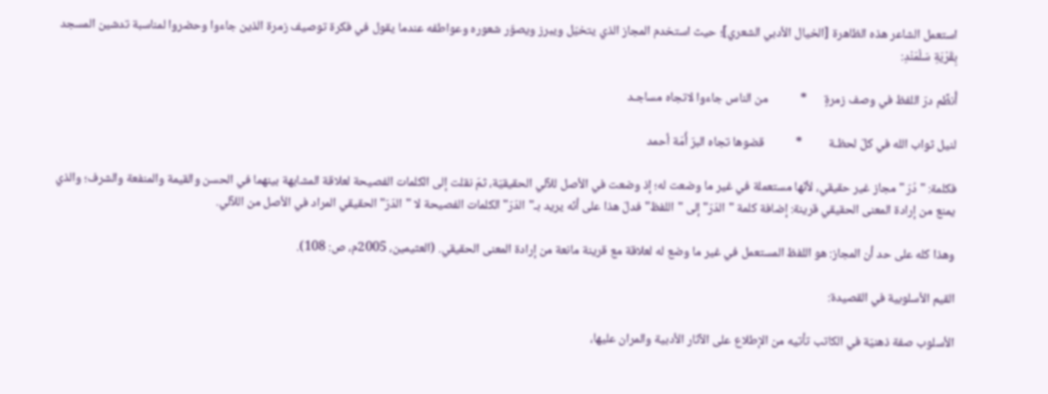استعمل الشاعر هذه الظاهرة [الخيال الأدبي الشعري]؛ حيث استخدم المجاز الذي يتخيّل ويبرز ويصوّر شعوره وعواطفه عندما يقول في فكرة توصيف زمرة الذين جاءوا وحضروا لمناسبة تدشين المسجد بِقَرْيَةِ سَلْمَنْدِ:

أُنظِّم درّ اللفظ في وصف زمرةٍ      *           من الناس جاءوا لاتجاه مساجـد

لنيل ثواب الله في كلّ لحظـة         *           قضوها تجاه البرّ أُمّة أحمد

فكلمة: "دُرّ " مجاز غير حقيقي، لأنّها مستعملة في غير ما وضعت له؛ إذ وضعت في الأصل للآلي الحقيقيّة، ثمّ نقلت إلى الكلمات الفصيحة لعلاقة المشابهة بينهما في الحسن والقيمة والمنفعة والشرف؛ والذي يمنع من إرادة المعنى الحقيقي قرينة: إضافة كلمة "الدّرّ" إلى "اللفظ" فدلّ هذا على أنّه يريد بـ"الدّرّ" الكلمات الفصيحة لا "الدّرّ" الحقيقي المراد في الأصل من اللآلي.

وهذا كله على حد أن المجاز: هو اللفظ المستعمل في غير ما وضع له لعلاقة مع قرينة مانعة من إرادة المعنى الحقيقي. (العثيمين، 2005م، ص: 108).

القيم الأسلوبية في القصيدة:

الأسلوب صفة ذهنيّة في الكاتب تأتيه من الإطلاع على الآثار الأدبية والمران عليها،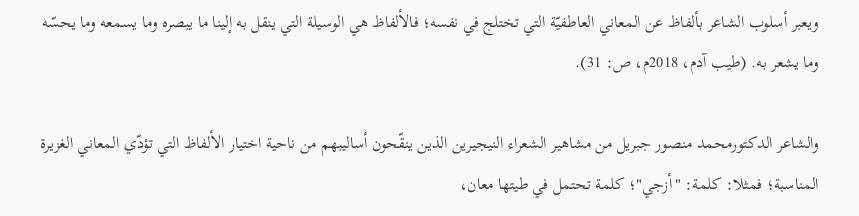ويعبر أسلوب الشاعر بألفاظ عن المعاني العاطفيّة التي تختلج في نفسه؛ فالألفاظ هي الوسيلة التي ينقل به إلينا ما يبصره وما يسمعه وما يحسّه وما يشعر به. (طيب آدم، 2018م، ص: 31).

والشاعر الدكتورمحمد منصور جبريل من مشاهير الشعراء النيجيرين الذين ينقّحون أساليبهم من ناحية اختيار الألفاظ التي تؤدّي المعاني الغزيرة المناسبة؛ فمثلا: كلمة: "أزجي"؛ كلمة تحتمل في طيتها معان،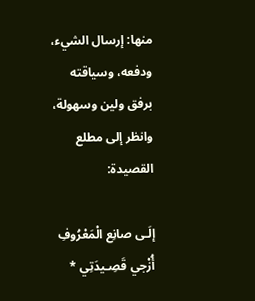منها: إرسال الشيء، ودفعه، وسياقته برفق ولين وسهولة، وانظر إلى مطلع القصيدة:

إلَـى صانِع الْمَعْرُوفِ أُزْجي قَصِـيدَتِي *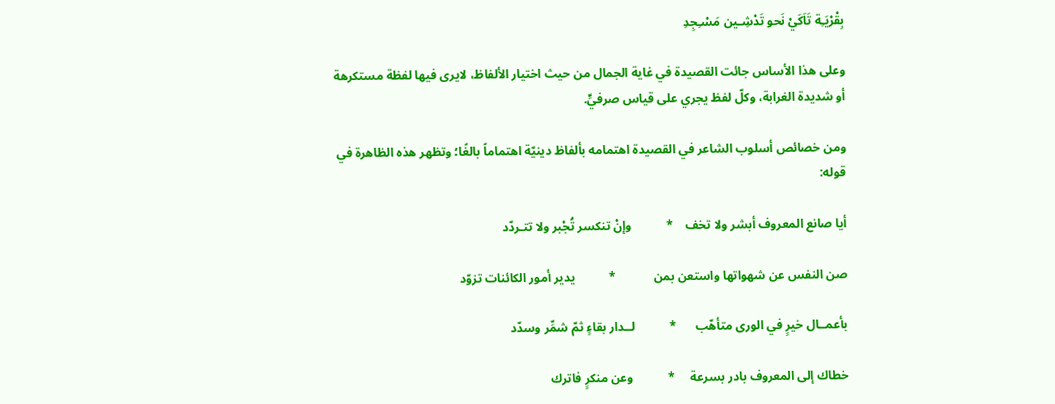بِقْرْيَـِة تَاَكَيْ نَحو تَدْشِـين مَسْـِجِدِ

وعلى هذا الأساس جائت القصيدة في غاية الجمال من حيث اختيار الألفاظ، لايرى فيها لفظة مستكرهة أو شديدة الغرابة، وكلّ لفظ يجري على قياس صرفيٍّ.

ومن خصائص أسلوب الشاعر في القصيدة اهتمامه بألفاظ دينيّة اهتماماً بالغًا؛ وتظهر هذه الظاهرة في قوله:

أيا صانع المعروف أبشر ولا تخف    *           وإنْ تنكسر تُجْبر ولا تتـردّد

صن النفس عن شهواتها واستعن بمن            *           يدير أمور الكائنات تزوّد

بأعمــال خيرٍ في الورى متأهّب      *           لــدار بقاءٍ ثمّ شمِّر وسدّد

خطاك إلى المعروف بادر بسرعة     *           وعن منكرٍ فاترك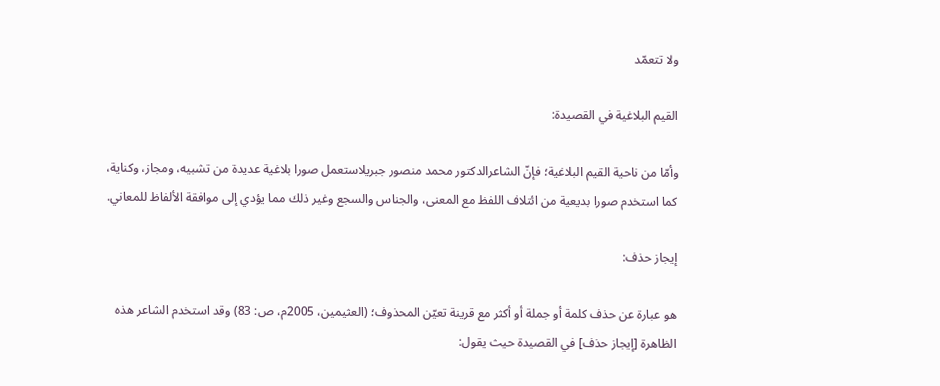ولا تتعمّد

القيم البلاغية في القصيدة:

وأمّا من ناحية القيم البلاغية؛ فإنّ الشاعرالدكتور محمد منصور جبريلاستعمل صورا بلاغية عديدة من تشبيه، ومجاز، وكناية، كما استخدم صورا بديعية من ائتلاف اللفظ مع المعنى، والجناس والسجع وغير ذلك مما يؤدي إلى موافقة الألفاظ للمعاني.

إيجاز حذف:

هو عبارة عن حذف كلمة أو جملة أو أكثر مع قرينة تعيّن المحذوف؛ (العثيمين، 2005م، ص: 83) وقد استخدم الشاعر هذه الظاهرة [إيجاز حذف] في القصيدة حيث يقول: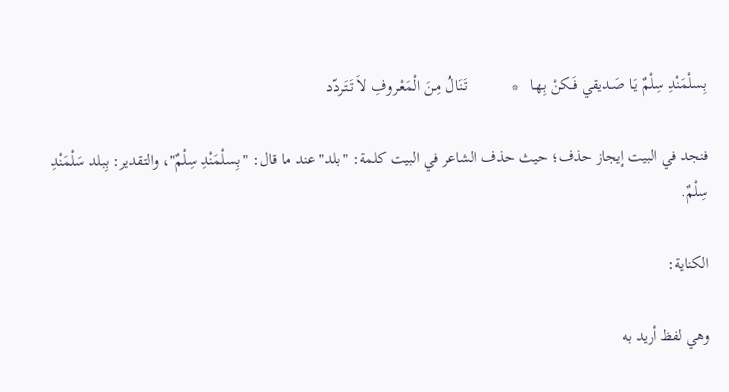بِسلْمَنْدِ سِلْمٌ يَـا صَـديقي فَــكنْ بِهـا   *           تَـنَالُ مِـنَ الْمَعْـروفِ لاَ تَتَـردّد

فنجد في البيت إيجاز حذف؛ حيث حذف الشاعر في البيت كلمة: "بلد" عند ما قال: "بِسلْمَنْدِ سِلْمٌ"، والتقدير: بِبلد سَلْمَنْدِ سِلْمٌ.

الكناية:

وهي لفظ أريد به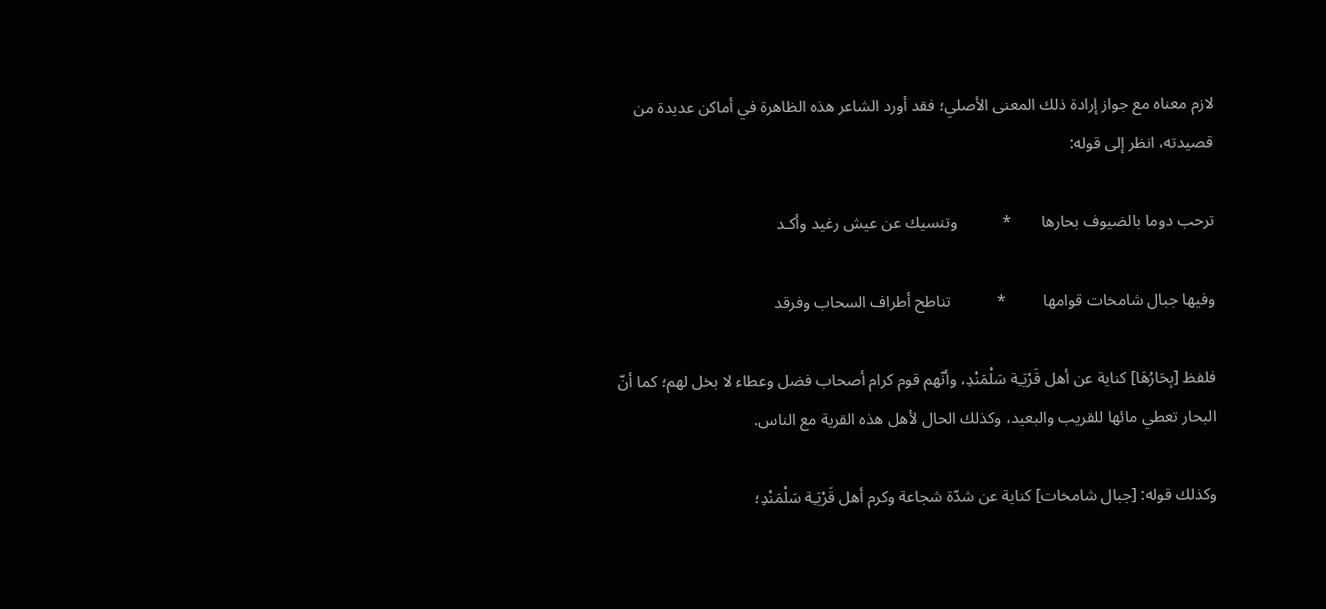لازم معناه مع جواز إرادة ذلك المعنى الأصلي؛ فقد أورد الشاعر هذه الظاهرة في أماكن عديدة من قصيدته، انظر إلى قوله:

ترحب دوما بالضيوف بحارها       *           وتنسيك عن عيش رغيد وأكـد

وفيها جبال شامخات قوامها         *           تناطح أطراف السحاب وفرقد

فلفظ [بِحَارُهَا] كناية عن أهل قَرْيَـِة سَلْمَنْدِ، وأنّهم قوم كرام أصحاب فضل وعطاء لا بخل لهم؛ كما أنّ البحار تعطي مائها للقريب والبعيد، وكذلك الحال لأهل هذه القرية مع الناس.

وكذلك قوله: [جبال شامخات] كناية عن شدّة شجاعة وكرم أهل قَرْيَـِة سَلْمَنْدِ؛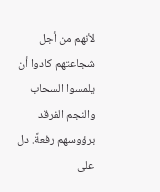لأنهم من أجل شجاعتهم كادوا أن يلمسوا السحاب والنجم الفرقد برؤوسهم رفعةً. دل على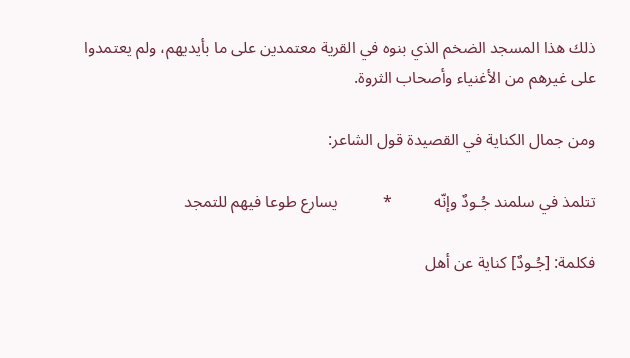ذلك هذا المسجد الضخم الذي بنوه في القرية معتمدين على ما بأيديهم، ولم يعتمدوا على غيرهم من الأغنياء وأصحاب الثروة.

ومن جمال الكناية في القصيدة قول الشاعر:

تتلمذ في سلمند جُـودٌ وإنّه          *           يسارع طوعا فيهم للتمجد

فكلمة: [جُـودٌ] كناية عن أهل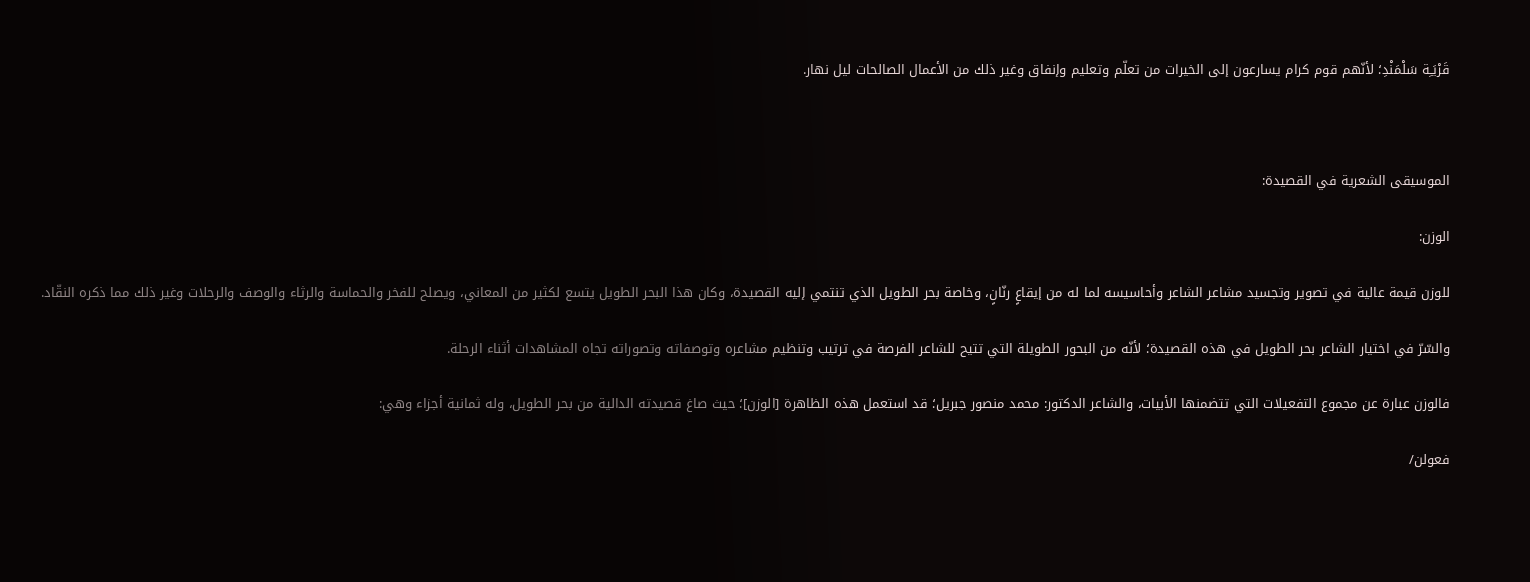قَرْيَـِة سَلْمَنْدِ؛ لأنّهم قوم كرام يسارعون إلى الخيرات من تعلّم وتعليم وإنفاق وغير ذلك من الأعمال الصالحات ليل نهار.



الموسيقى الشعرية في القصيدة:

الوزن:

للوزن قيمة عالية في تصوير وتجسيد مشاعر الشاعر وأحاسيسه لما له من إيقاعٍ رنّانٍ، وخاصة بحر الطويل الذي تنتمي إليه القصيدة، وكان هذا البحر الطويل يتسع لكثير من المعاني، ويصلح للفخر والحماسة والرثاء والوصف والرحلات وغير ذلك مما ذكره النقّاد.

والسّرّ في اختيار الشاعر بحر الطويل في هذه القصيدة؛ لأنّه من البحور الطويلة التي تتيح للشاعر الفرصة في ترتيب وتنظيم مشاعره وتوصفاته وتصوراته تجاه المشاهدات أثناء الرحلة.

فالوزن عبارة عن مجموع التفعيلات التي تتضمنها الأبيات، والشاعر الدكتور: محمد منصور جبريل؛ قد استعمل هذه الظاهرة [الوزن]؛ حيث صاغ قصيدته الدالية من بحر الطويل، وله ثمانية أجزاء وهي:

فعولن/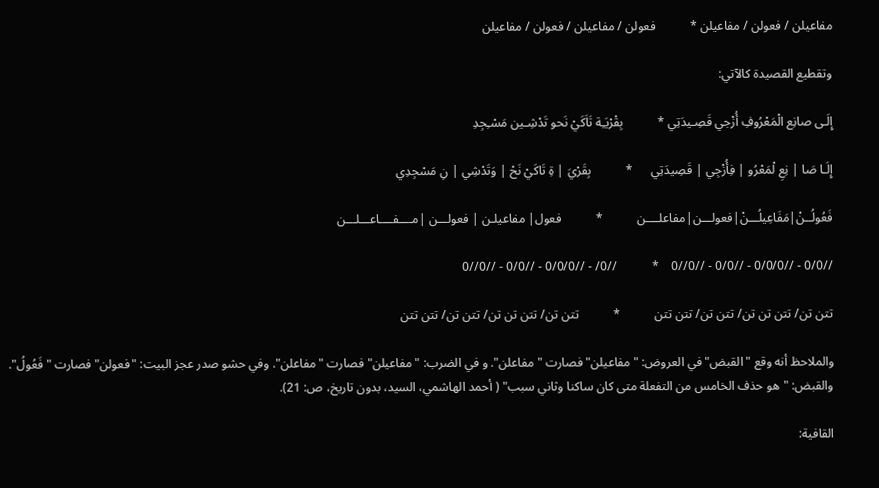مفاعيلن / فعولن / مفاعيلن *           فعولن / مفاعيلن / فعولن / مفاعيلن

وتقطيع القصيدة كالآتي:

إِلَـى صانِع الْمَعْرُوفِ أُزْجي قَصِـيدَتِي *           بِقْرْيَـِة تَاَكَيْ نَحو تَدْشِـين مَسْـِجِدِ

إِلَـا صَا | نِعِ لْمَعْرُو | فِأُزْجِي | قَصِيدَتِي      *           بِقَرْيَ | ةِ تَاكَيْ نَحْ | وَتَدْشِي | نِ مَسْجِدِي

فَعُولُــنْ|مَفَاعِيلُـــنْ|فعولـــن|مفاعلــــن           *           فعول| مفاعيلـن | فعولـــن |مــــفــــاعـــلـــن

//0/0 - //0/0/0 - //0/0 - //0//0    *           //0/ - //0/0/0 - //0/0 - //0//0

تتن تن/ تتن تن تن/ تتن تن/ تتن تتن           *           تتن تن/ تتن تن تن/ تتن تن/ تتن تتن

والملاحظ أنه وقع "القبض" في العروض: "مفاعيلن" فصارت "مفاعلن". و في الضرب: "مفاعيلن" فصارت "مفاعلن". وفي حشو صدر عجز البيت: "فعولن" فصارت "فَعُولُ". والقبض: "هو حذف الخامس من التفعلة متى كان ساكنا وثاني سبب" ( أحمد الهاشمي، السيد، بدون تاريخ، ص: 21).

القافية: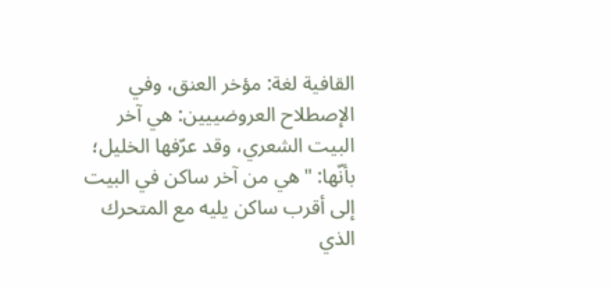القافية لغة: مؤخر العنق، وفي الإصطلاح العروضييين: هي آخر البيت الشعري، وقد عرّفها الخليل؛ بأنّها: "هي من آخر ساكن في البيت إلى أقرب ساكن يليه مع المتحرك الذي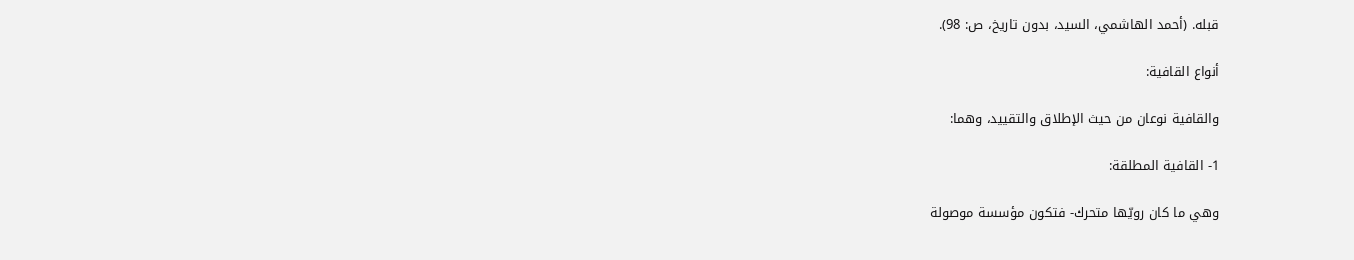قبله. (أحمد الهاشمي، السيد، بدون تاريخ، ص: 98).

أنواع القافية:

والقافية نوعان من حيث الإطلاق والتقييد، وهما:

1- القافية المطلقة:

وهي ما كان رويّها متحرك- فتكون مؤسسة موصولة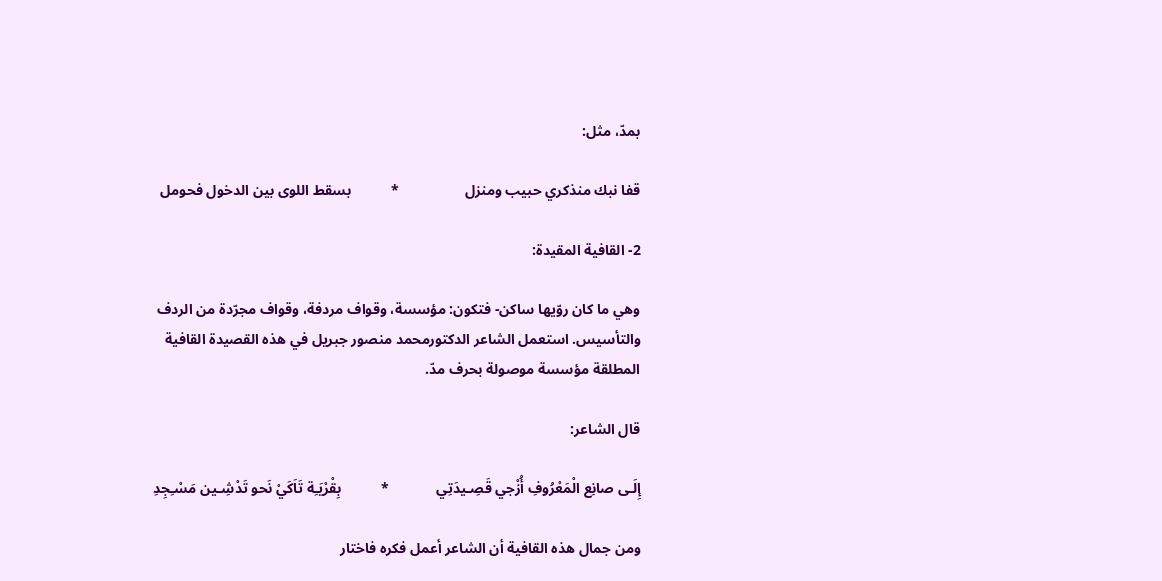بمدّ، مثل:

قفا نبك منذكري حبيب ومنزل                  *           بسقط اللوى بين الدخول فحومل

2- القافية المقيدة:

وهي ما كان روّيها ساكن- فتكون: مؤسسة، وقواف مردفة، وقواف مجرّدة من الردف والتأسيس. استعمل الشاعر الدكتورمحمد منصور جبريل في هذه القصيدة القافية المطلقة مؤسسة موصولة بحرف مدّ.

قال الشاعر:

إِلَـى صانِع الْمَعْرُوفِ أُزْجي قَصِـيدَتِي             *           بِقْرْيَـِة تَاَكَيْ نَحو تَدْشِـين مَسْـِجِدِ

ومن جمال هذه القافية أن الشاعر أعمل فكره فاختار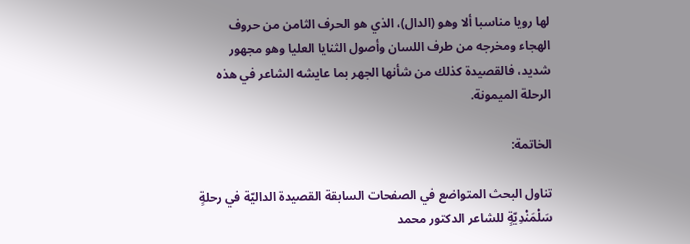لها رويا مناسبا ألا وهو (الدال)، الذي هو الحرف الثامن من حروف الهجاء ومخرجه من طرف اللسان وأصول الثنايا العليا وهو مجهور شديد، فالقصيدة كذلك من شأنها الجهر بما عايشه الشاعر في هذه الرحلة الميمونة.

الخاتمة:

تناول البحث المتواضع في الصفحات السابقة القصيدة الداليّة في رحلةٍ سَلْمَنْدِيّةٍ للشاعر الدكتور محمد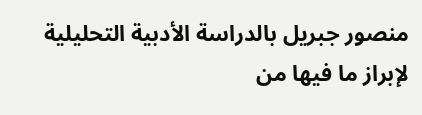منصور جبريل بالدراسة الأدبية التحليلية لإبراز ما فيها من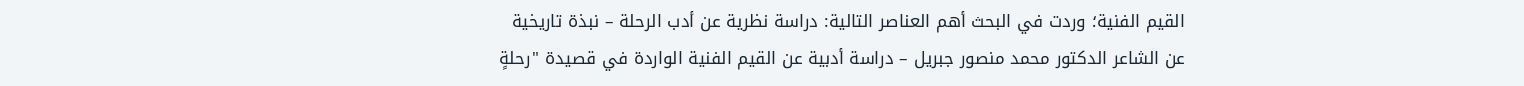القيم الفنية؛ وردت في البحث أهم العناصر التالية: دراسة نظرية عن أدب الرحلة – نبذة تاريخية عن الشاعر الدكتور محمد منصور جبريل – دراسة أدبية عن القيم الفنية الواردة في قصيدة "رحلةٍ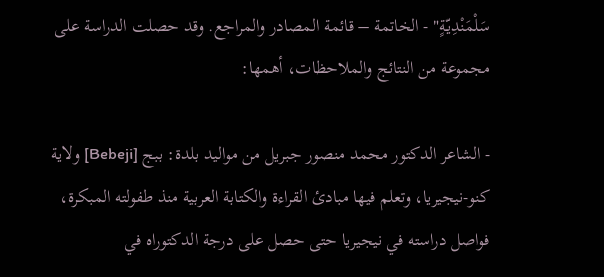سَلْمَنْدِيّةٍ" - الخاتمة – قائمة المصادر والمراجع. وقد حصلت الدراسة على مجموعة من النتائج والملاحظات، أهمها:

- الشاعر الدكتور محمد منصور جبريل من مواليد بلدة: ببج [Bebeji] ولاية كنو-نيجيريا، وتعلم فيها مبادئ القراءة والكتابة العربية منذ طفولته المبكرة، فواصل دراسته في نيجيريا حتى حصل على درجة الدكتوراه في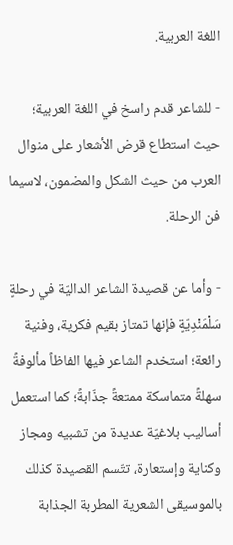اللغة العربية.

- للشاعر قدم راسخ في اللغة العربية؛ حيث استطاع قرض الأشعار على منوال العرب من حيث الشكل والمضمون، لاسيما فن الرحلة.

- وأما عن قصيدة الشاعر الداليّة في رحلةٍ سَلْمَنْدِيّةٍ فإنها تمتاز بقيم فكرية، وفنية رائعة؛ استخدم الشاعر فيها الفاظاً مألوفةً سهلةً متماسكة ممتعةً جذّابةً؛ كما استعمل أساليب بلاغيّة عديدة من تشبيه ومجاز وكناية وإستعارة، تتّسم القصيدة كذلك بالموسيقى الشعرية المطربة الجذابة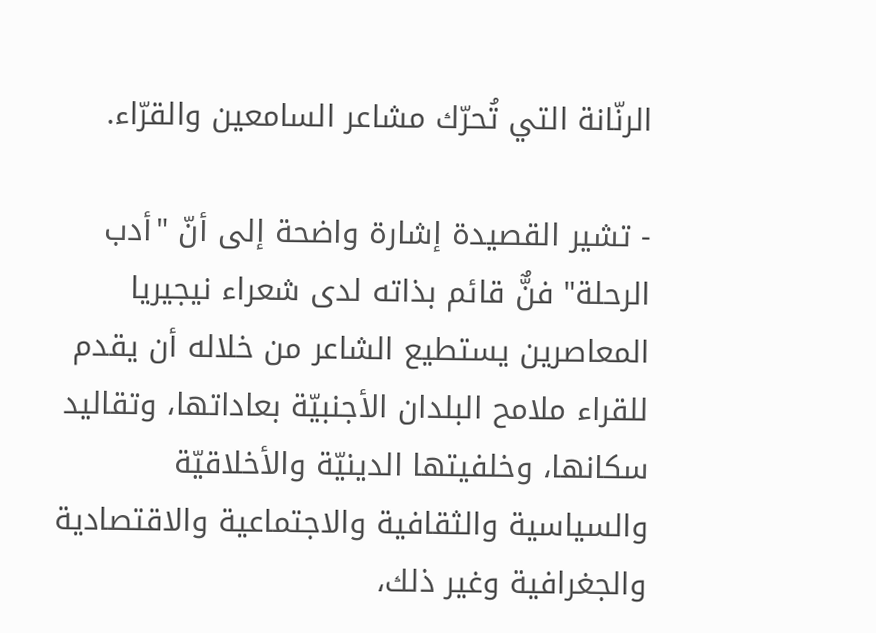الرنّانة التي تُحرّك مشاعر السامعين والقرّاء.

- تشير القصيدة إشارة واضحة إلى أنّ "أدب الرحلة" فنٌّ قائم بذاته لدى شعراء نيجيريا المعاصرين يستطيع الشاعر من خلاله أن يقدم للقراء ملامح البلدان الأجنبيّة بعاداتها، وتقاليد سكانها، وخلفيتها الدينيّة والأخلاقيّة والسياسية والثقافية والاجتماعية والاقتصادية والجغرافية وغير ذلك،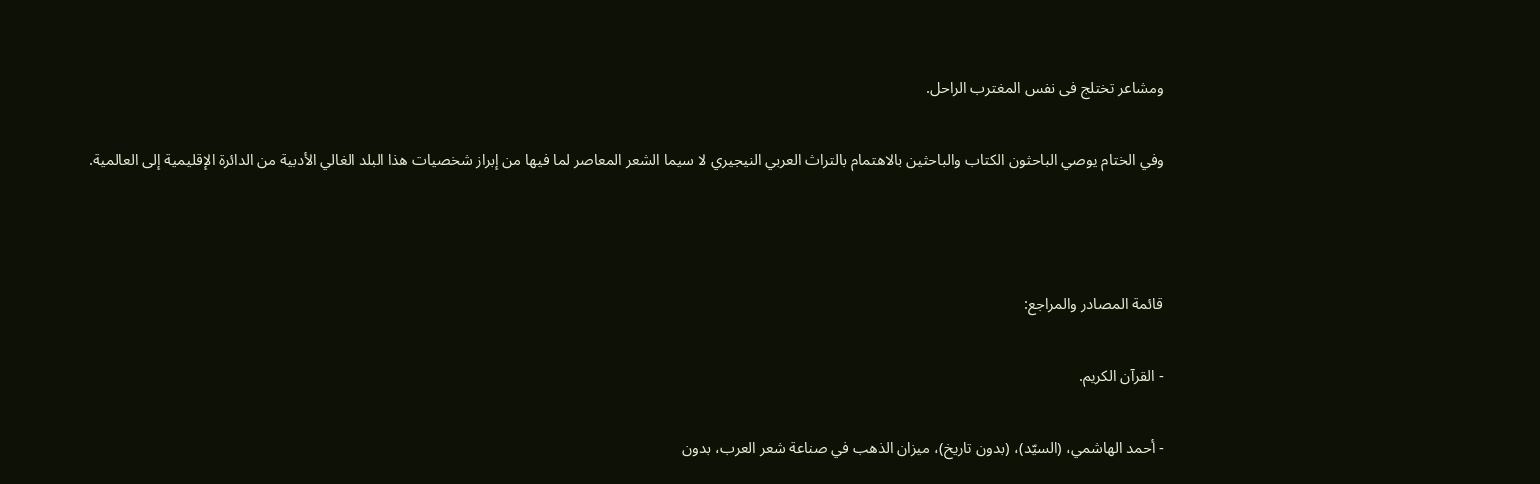ومشاعر تختلج فى نفس المغترب الراحل.

وفي الختام يوصي الباحثون الكتاب والباحثين بالاهتمام بالتراث العربي النيجيري لا سيما الشعر المعاصر لما فيها من إبراز شخصيات هذا البلد الغالي الأدبية من الدائرة الإقليمية إلى العالمية.



قائمة المصادر والمراجع:

- القرآن الكريم.

- أحمد الهاشمي، (السيّد)، (بدون تاريخ)، ميزان الذهب في صناعة شعر العرب، بدون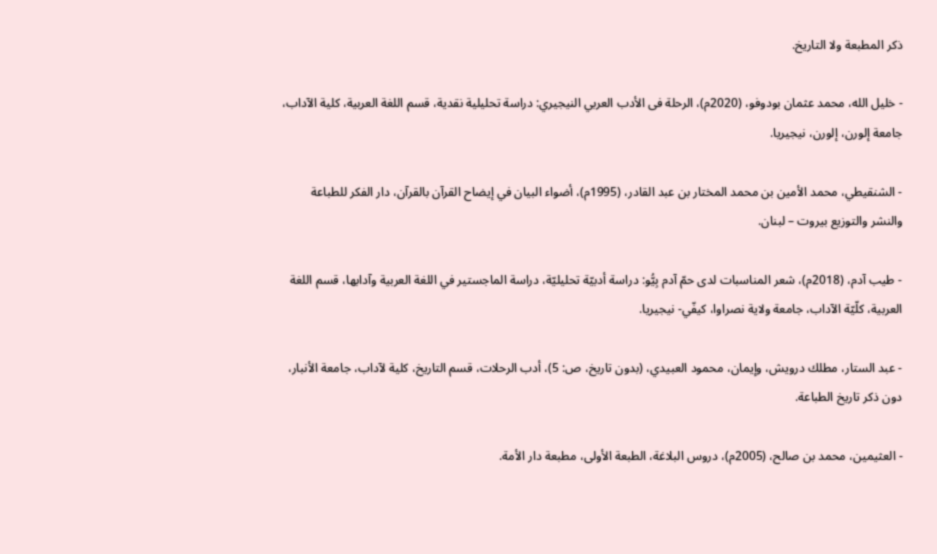ذكر المطبعة ولا التاريخ.

- خليل الله، محمد عثمان بودوفو، (2020م)، الرحلة فى الأدب العربي النيجيري: دراسة تحليلية نقدية، قسم اللغة العربية، كلية الآداب، جامعة إلورن، إلورن، نيجيريا.

- الشنقيطي، محمد الأمين بن محمد المختار بن عبد القادر، (1995م)، أضواء البيان في إيضاح القرآن بالقرآن، دار الفكر للطباعة والنشر والتوزيع بيروت – لبنان.

- طيب آدم، (2018م)، شعر المناسبات لدى حمّ آدم بِيُّو: دراسة أدبيّة تحليليّة، دراسة الماجستير في اللغة العربية وآدابها، قسم اللغة العربية، كلّيّة الآداب، جامعة ولاية نصراوا، كيفّي- نيجيريا.

- عبد الستار، مطلك درويش، وإيمان، محمود العبيدي، (بدون تاريخ، ص: 5)، أدب الرحلات، قسم التاريخ، كلية لآداب، جامعة الأنبار، دون ذكر تاريخ الطباعة.

- العثيمين، محمد بن صالح، (2005م)، دروس البلاغة، الطبعة الأولى، مطبعة دار الأمة.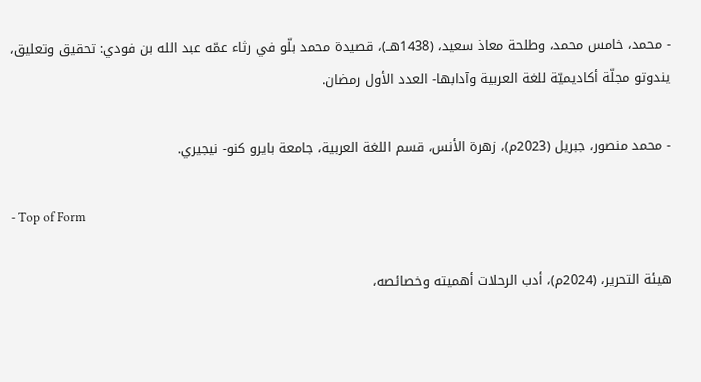- محمد، خامس محمد، وطلحة معاذ سعيد، (1438هــ)، قصيدة محمد بلّو في رثاء عمّه عبد الله بن فودي: تحقيق وتعليق، يندوتو مجلّة أكاديميّة للغة العربية وآدابها- العدد الأول رمضان.

- محمد منصور، جبريل (2023م)، زهرة الأنس، قسم اللغة العربية، جامعة بايرو كنو- نيجيري.

- Top of Form

هيئة التحرير، (2024م)، أدب الرحلات أهميته وخصائصه،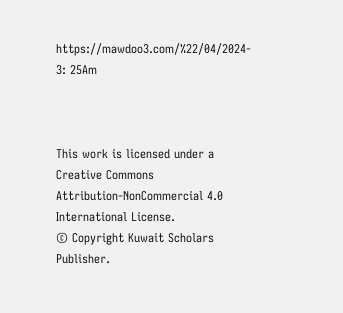https://mawdoo3.com/%22/04/2024- 3: 25Am



This work is licensed under a Creative Commons
Attribution-NonCommercial 4.0 International License.
© Copyright Kuwait Scholars Publisher.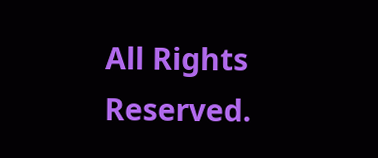All Rights Reserved.